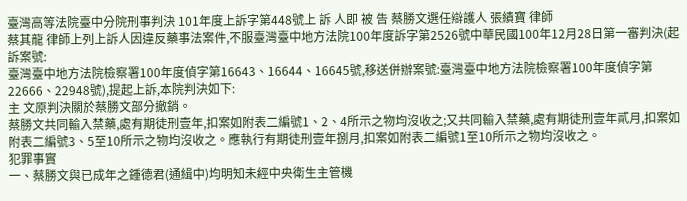臺灣高等法院臺中分院刑事判決 101年度上訴字第448號上 訴 人即 被 告 蔡勝文選任辯護人 張績寶 律師
蔡其龍 律師上列上訴人因違反藥事法案件,不服臺灣臺中地方法院100年度訴字第2526號中華民國100年12月28日第一審判決(起訴案號:
臺灣臺中地方法院檢察署100年度偵字第16643、16644、16645號,移送併辦案號:臺灣臺中地方法院檢察署100年度偵字第22666、22948號),提起上訴,本院判決如下:
主 文原判決關於蔡勝文部分撤銷。
蔡勝文共同輸入禁藥,處有期徒刑壹年,扣案如附表二編號1、2、4所示之物均沒收之;又共同輸入禁藥,處有期徒刑壹年貳月,扣案如附表二編號3、5至10所示之物均沒收之。應執行有期徒刑壹年捌月,扣案如附表二編號1至10所示之物均沒收之。
犯罪事實
一、蔡勝文與已成年之鍾德君(通緝中)均明知未經中央衛生主管機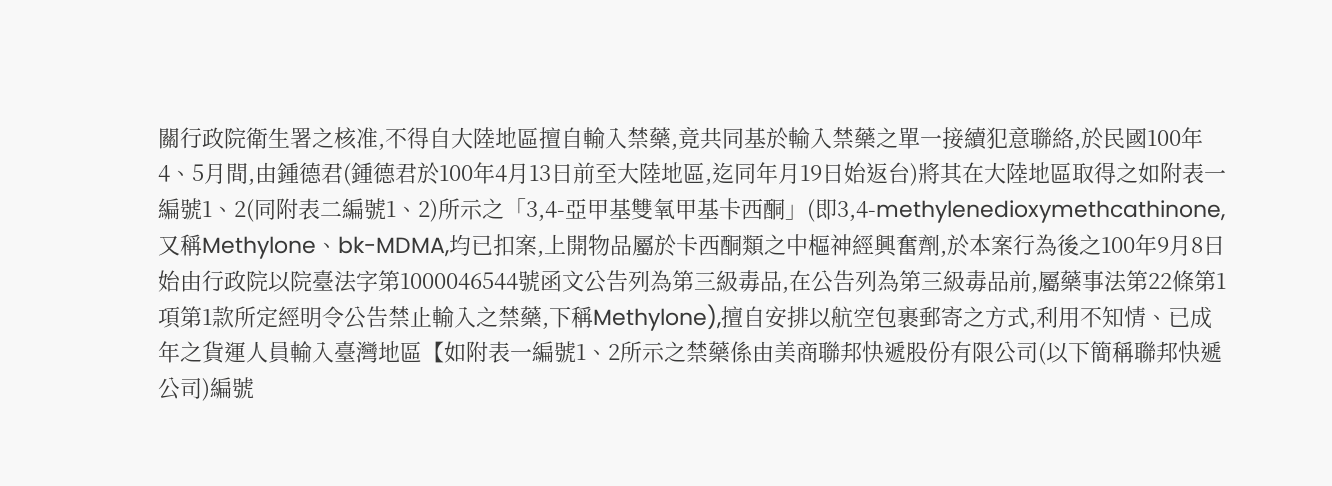關行政院衛生署之核准,不得自大陸地區擅自輸入禁藥,竟共同基於輸入禁藥之單一接續犯意聯絡,於民國100年4、5月間,由鍾德君(鍾德君於100年4月13日前至大陸地區,迄同年月19日始返台)將其在大陸地區取得之如附表一編號1、2(同附表二編號1、2)所示之「3,4-亞甲基雙氧甲基卡西酮」(即3,4-methylenedioxymethcathinone,又稱Methylone、bk-MDMA,均已扣案,上開物品屬於卡西酮類之中樞神經興奮劑,於本案行為後之100年9月8日始由行政院以院臺法字第1000046544號函文公告列為第三級毒品,在公告列為第三級毒品前,屬藥事法第22條第1項第1款所定經明令公告禁止輸入之禁藥,下稱Methylone),擅自安排以航空包裹郵寄之方式,利用不知情、已成年之貨運人員輸入臺灣地區【如附表一編號1、2所示之禁藥係由美商聯邦快遞股份有限公司(以下簡稱聯邦快遞公司)編號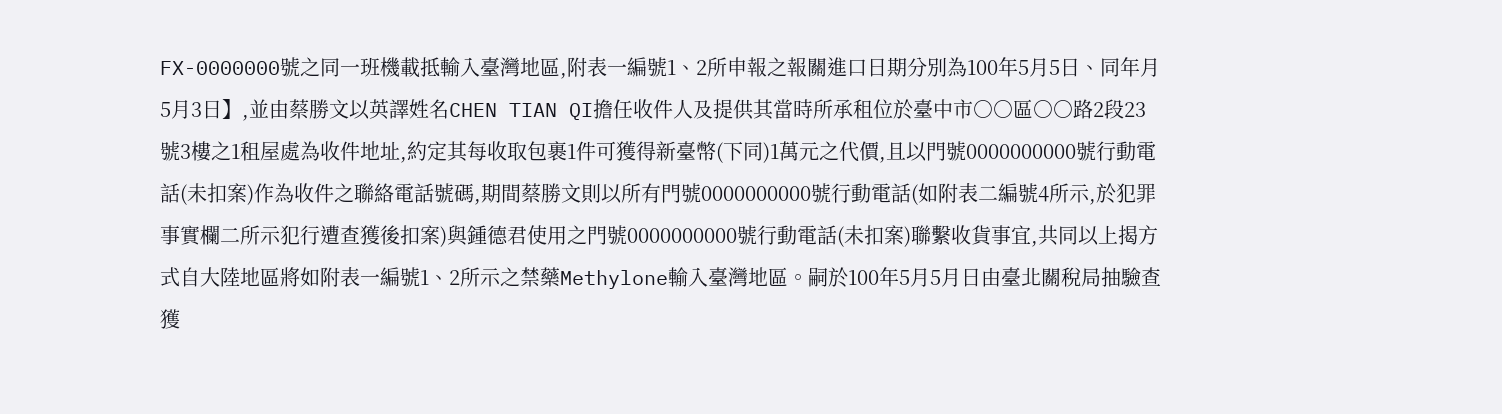FX-0000000號之同一班機載抵輸入臺灣地區,附表一編號1、2所申報之報關進口日期分別為100年5月5日、同年月5月3日】,並由蔡勝文以英譯姓名CHEN TIAN QI擔任收件人及提供其當時所承租位於臺中市○○區○○路2段23號3樓之1租屋處為收件地址,約定其每收取包裹1件可獲得新臺幣(下同)1萬元之代價,且以門號0000000000號行動電話(未扣案)作為收件之聯絡電話號碼,期間蔡勝文則以所有門號0000000000號行動電話(如附表二編號4所示,於犯罪事實欄二所示犯行遭查獲後扣案)與鍾德君使用之門號0000000000號行動電話(未扣案)聯繫收貨事宜,共同以上揭方式自大陸地區將如附表一編號1、2所示之禁藥Methylone輸入臺灣地區。嗣於100年5月5月日由臺北關稅局抽驗查獲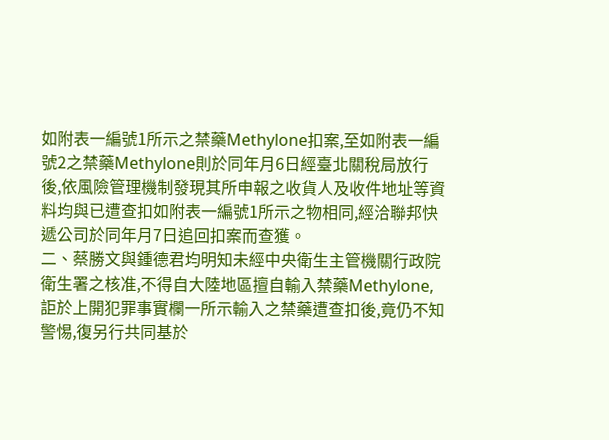如附表一編號1所示之禁藥Methylone扣案,至如附表一編號2之禁藥Methylone則於同年月6日經臺北關稅局放行後,依風險管理機制發現其所申報之收貨人及收件地址等資料均與已遭查扣如附表一編號1所示之物相同,經洽聯邦快遞公司於同年月7日追回扣案而查獲。
二、蔡勝文與鍾德君均明知未經中央衛生主管機關行政院衛生署之核准,不得自大陸地區擅自輸入禁藥Methylone,詎於上開犯罪事實欄一所示輸入之禁藥遭查扣後,竟仍不知警惕,復另行共同基於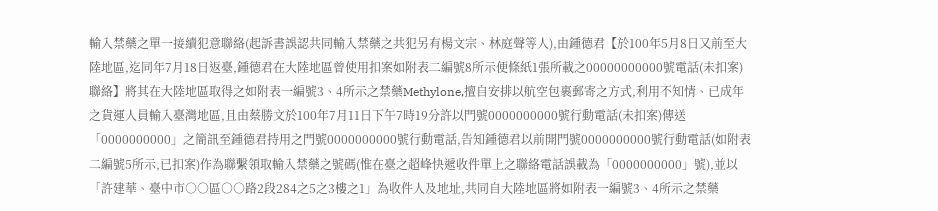輸入禁藥之單一接續犯意聯絡(起訴書誤認共同輸入禁藥之共犯另有楊文宗、林庭聲等人),由鍾德君【於100年5月8日又前至大陸地區,迄同年7月18日返臺,鍾德君在大陸地區曾使用扣案如附表二編號8所示便條紙1張所載之00000000000號電話(未扣案)聯絡】將其在大陸地區取得之如附表一編號3、4所示之禁藥Methylone,擅自安排以航空包裹郵寄之方式,利用不知情、已成年之貨運人員輸入臺灣地區,且由蔡勝文於100年7月11日下午7時19分許以門號0000000000號行動電話(未扣案)傳送「0000000000」之簡訊至鍾德君持用之門號0000000000號行動電話,告知鍾德君以前開門號0000000000號行動電話(如附表二編號5所示,已扣案)作為聯繫領取輸入禁藥之號碼(惟在臺之超峰快遞收件單上之聯絡電話誤載為「0000000000」號),並以「許建華、臺中市○○區○○路2段284之5之3樓之1」為收件人及地址,共同自大陸地區將如附表一編號3、4所示之禁藥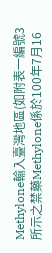Methylone輸入臺灣地區(如附表一編號3所示之禁藥Methylone係於100年7月16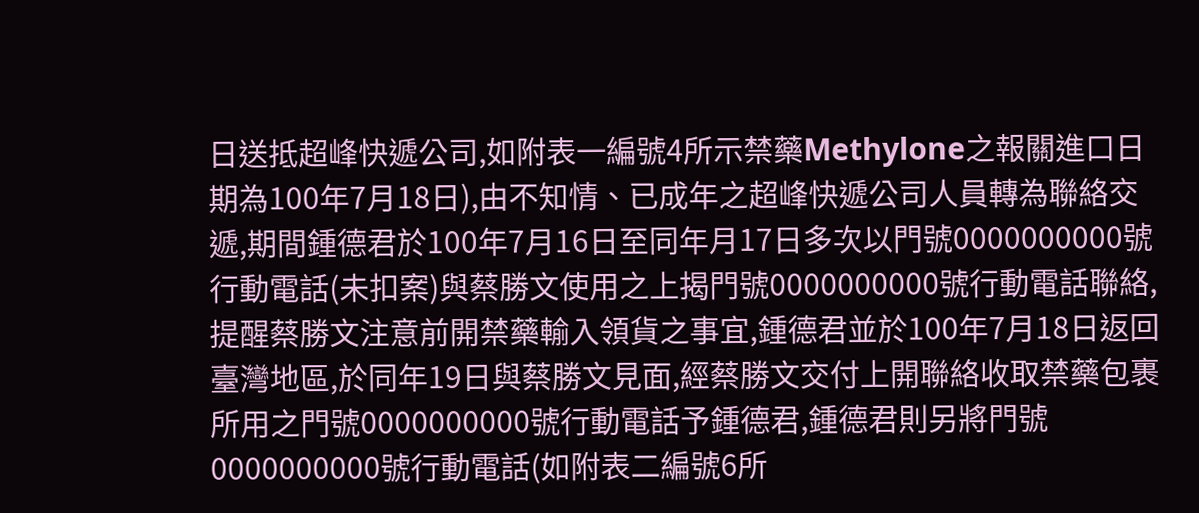日送抵超峰快遞公司,如附表一編號4所示禁藥Methylone之報關進口日期為100年7月18日),由不知情、已成年之超峰快遞公司人員轉為聯絡交遞,期間鍾德君於100年7月16日至同年月17日多次以門號0000000000號行動電話(未扣案)與蔡勝文使用之上揭門號0000000000號行動電話聯絡,提醒蔡勝文注意前開禁藥輸入領貨之事宜,鍾德君並於100年7月18日返回臺灣地區,於同年19日與蔡勝文見面,經蔡勝文交付上開聯絡收取禁藥包裹所用之門號0000000000號行動電話予鍾德君,鍾德君則另將門號0000000000號行動電話(如附表二編號6所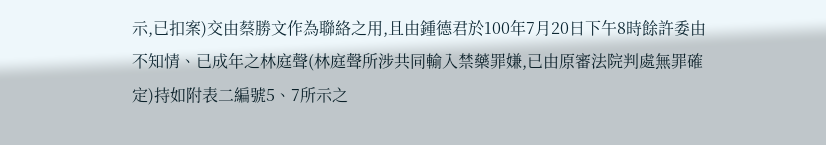示,已扣案)交由蔡勝文作為聯絡之用,且由鍾德君於100年7月20日下午8時餘許委由不知情、已成年之林庭聲(林庭聲所涉共同輸入禁藥罪嫌,已由原審法院判處無罪確定)持如附表二編號5、7所示之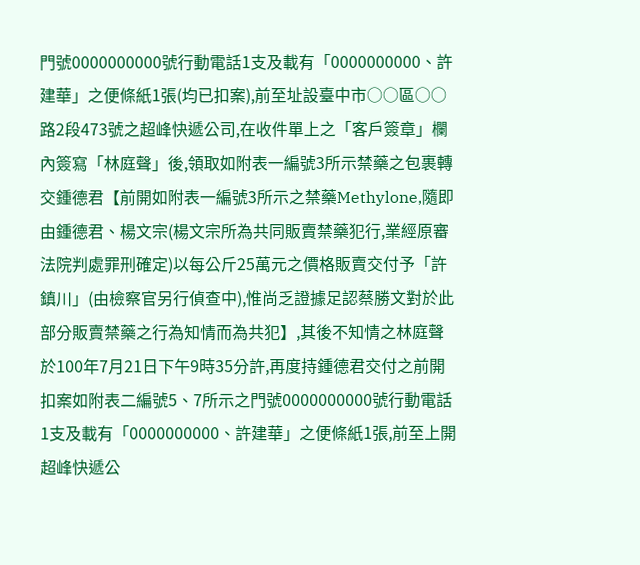門號0000000000號行動電話1支及載有「0000000000、許建華」之便條紙1張(均已扣案),前至址設臺中市○○區○○路2段473號之超峰快遞公司,在收件單上之「客戶簽章」欄內簽寫「林庭聲」後,領取如附表一編號3所示禁藥之包裹轉交鍾德君【前開如附表一編號3所示之禁藥Methylone,隨即由鍾德君、楊文宗(楊文宗所為共同販賣禁藥犯行,業經原審法院判處罪刑確定)以每公斤25萬元之價格販賣交付予「許鎮川」(由檢察官另行偵查中),惟尚乏證據足認蔡勝文對於此部分販賣禁藥之行為知情而為共犯】,其後不知情之林庭聲於100年7月21日下午9時35分許,再度持鍾德君交付之前開扣案如附表二編號5、7所示之門號0000000000號行動電話1支及載有「0000000000、許建華」之便條紙1張,前至上開超峰快遞公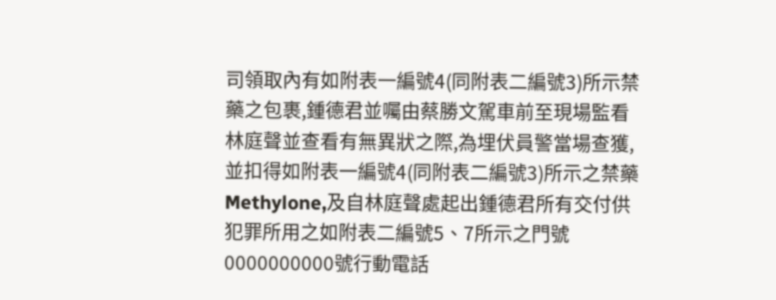司領取內有如附表一編號4(同附表二編號3)所示禁藥之包裹,鍾德君並囑由蔡勝文駕車前至現場監看林庭聲並查看有無異狀之際,為埋伏員警當場查獲,並扣得如附表一編號4(同附表二編號3)所示之禁藥Methylone,及自林庭聲處起出鍾德君所有交付供犯罪所用之如附表二編號5、7所示之門號0000000000號行動電話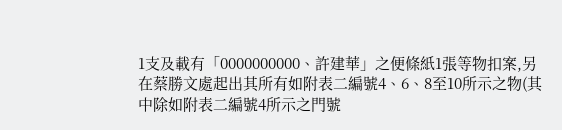1支及載有「0000000000、許建華」之便條紙1張等物扣案,另在蔡勝文處起出其所有如附表二編號4、6、8至10所示之物(其中除如附表二編號4所示之門號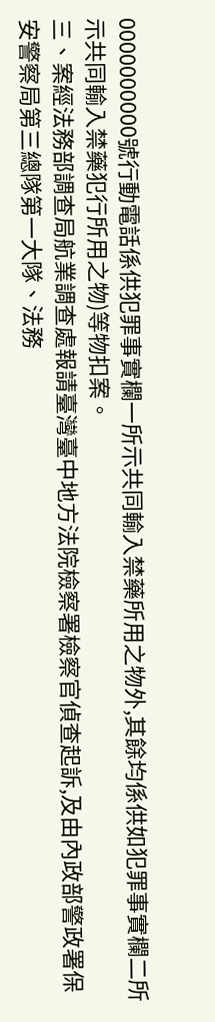0000000000號行動電話係供犯罪事實欄一所示共同輸入禁藥所用之物外,其餘均係供如犯罪事實欄二所示共同輸入禁藥犯行所用之物)等物扣案。
三、案經法務部調查局航業調查處報請臺灣臺中地方法院檢察署檢察官偵查起訴,及由內政部警政署保安警察局第三總隊第一大隊、法務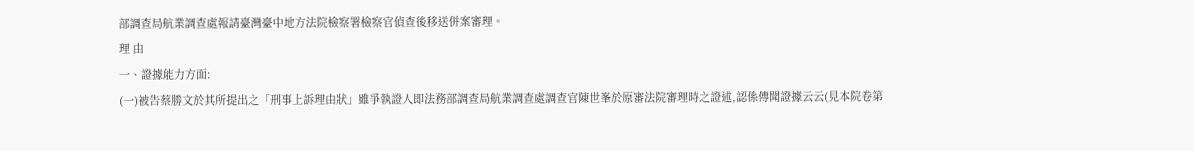部調查局航業調查處報請臺灣臺中地方法院檢察署檢察官偵查後移送併案審理。
理 由
一、證據能力方面:
(一)被告蔡勝文於其所提出之「刑事上訴理由狀」雖爭執證人即法務部調查局航業調查處調查官陳世峯於原審法院審理時之證述,認係傳聞證據云云(見本院卷第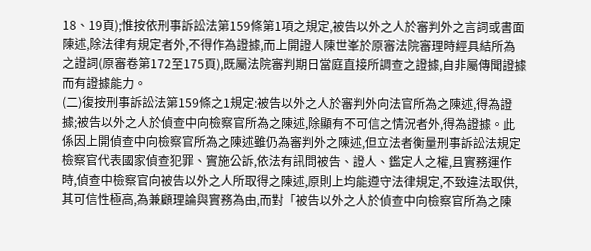18、19頁);惟按依刑事訴訟法第159條第1項之規定,被告以外之人於審判外之言詞或書面陳述,除法律有規定者外,不得作為證據,而上開證人陳世峯於原審法院審理時經具結所為之證詞(原審卷第172至175頁),既屬法院審判期日當庭直接所調查之證據,自非屬傳聞證據而有證據能力。
(二)復按刑事訴訟法第159條之1規定:被告以外之人於審判外向法官所為之陳述,得為證據;被告以外之人於偵查中向檢察官所為之陳述,除顯有不可信之情況者外,得為證據。此係因上開偵查中向檢察官所為之陳述雖仍為審判外之陳述,但立法者衡量刑事訴訟法規定檢察官代表國家偵查犯罪、實施公訴,依法有訊問被告、證人、鑑定人之權,且實務運作時,偵查中檢察官向被告以外之人所取得之陳述,原則上均能遵守法律規定,不致違法取供,其可信性極高,為兼顧理論與實務為由,而對「被告以外之人於偵查中向檢察官所為之陳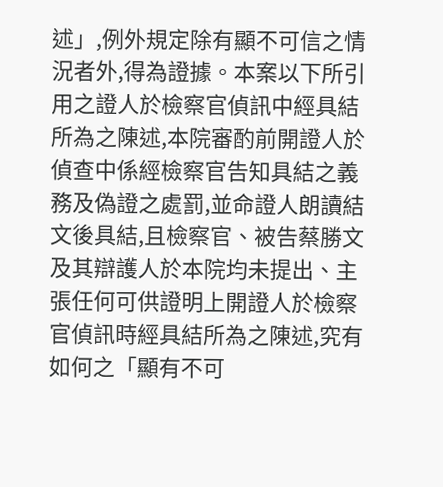述」,例外規定除有顯不可信之情況者外,得為證據。本案以下所引用之證人於檢察官偵訊中經具結所為之陳述,本院審酌前開證人於偵查中係經檢察官告知具結之義務及偽證之處罰,並命證人朗讀結文後具結,且檢察官、被告蔡勝文及其辯護人於本院均未提出、主張任何可供證明上開證人於檢察官偵訊時經具結所為之陳述,究有如何之「顯有不可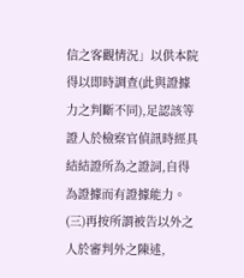信之客觀情況」以供本院得以即時調查(此與證據力之判斷不同),足認該等證人於檢察官偵訊時經具結結證所為之證詞,自得為證據而有證據能力。
(三)再按所謂被告以外之人於審判外之陳述,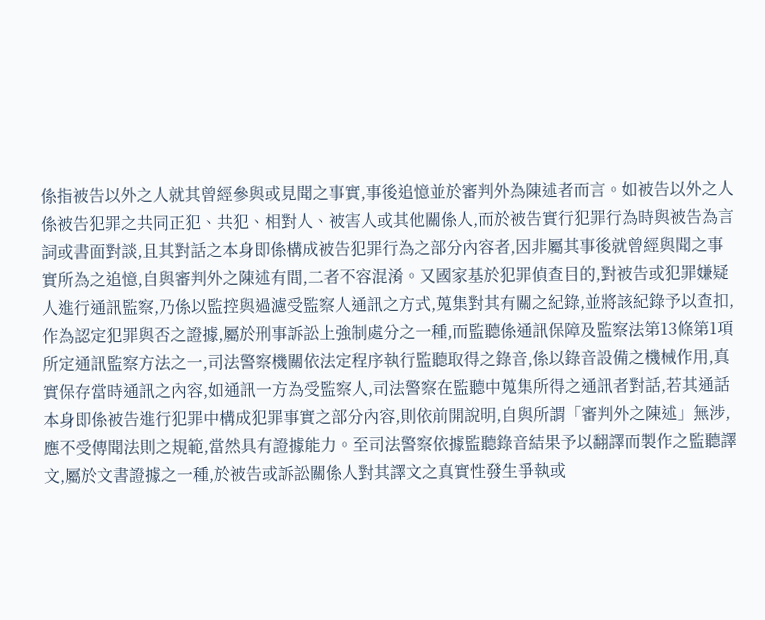係指被告以外之人就其曾經參與或見聞之事實,事後追憶並於審判外為陳述者而言。如被告以外之人係被告犯罪之共同正犯、共犯、相對人、被害人或其他關係人,而於被告實行犯罪行為時與被告為言詞或書面對談,且其對話之本身即係構成被告犯罪行為之部分內容者,因非屬其事後就曾經與聞之事實所為之追憶,自與審判外之陳述有間,二者不容混淆。又國家基於犯罪偵查目的,對被告或犯罪嫌疑人進行通訊監察,乃係以監控與過濾受監察人通訊之方式,蒐集對其有關之紀錄,並將該紀錄予以查扣,作為認定犯罪與否之證據,屬於刑事訴訟上強制處分之一種,而監聽係通訊保障及監察法第13條第1項所定通訊監察方法之一,司法警察機關依法定程序執行監聽取得之錄音,係以錄音設備之機械作用,真實保存當時通訊之內容,如通訊一方為受監察人,司法警察在監聽中蒐集所得之通訊者對話,若其通話本身即係被告進行犯罪中構成犯罪事實之部分內容,則依前開說明,自與所謂「審判外之陳述」無涉,應不受傳聞法則之規範,當然具有證據能力。至司法警察依據監聽錄音結果予以翻譯而製作之監聽譯文,屬於文書證據之一種,於被告或訴訟關係人對其譯文之真實性發生爭執或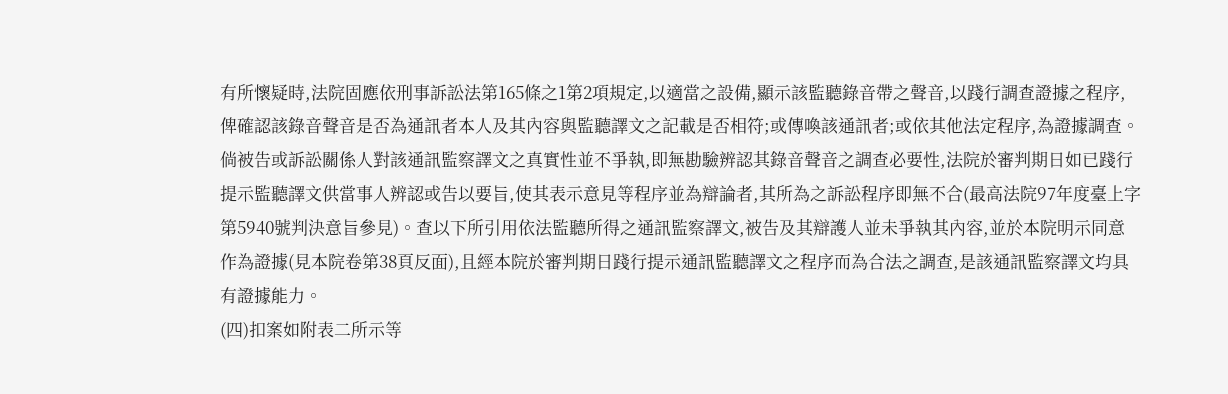有所懷疑時,法院固應依刑事訴訟法第165條之1第2項規定,以適當之設備,顯示該監聽錄音帶之聲音,以踐行調查證據之程序,俾確認該錄音聲音是否為通訊者本人及其內容與監聽譯文之記載是否相符;或傳喚該通訊者;或依其他法定程序,為證據調查。倘被告或訴訟關係人對該通訊監察譯文之真實性並不爭執,即無勘驗辨認其錄音聲音之調查必要性,法院於審判期日如已踐行提示監聽譯文供當事人辨認或告以要旨,使其表示意見等程序並為辯論者,其所為之訴訟程序即無不合(最高法院97年度臺上字第5940號判決意旨參見)。查以下所引用依法監聽所得之通訊監察譯文,被告及其辯護人並未爭執其內容,並於本院明示同意作為證據(見本院卷第38頁反面),且經本院於審判期日踐行提示通訊監聽譯文之程序而為合法之調查,是該通訊監察譯文均具有證據能力。
(四)扣案如附表二所示等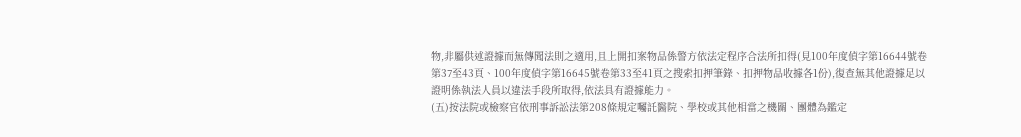物,非屬供述證據而無傳聞法則之適用,且上開扣案物品係警方依法定程序合法所扣得(見100年度偵字第16644號卷第37至43頁、100年度偵字第16645號卷第33至41頁之搜索扣押筆錄、扣押物品收據各1份),復查無其他證據足以證明係執法人員以違法手段所取得,依法具有證據能力。
(五)按法院或檢察官依刑事訴訟法第208條規定囑託醫院、學校或其他相當之機關、團體為鑑定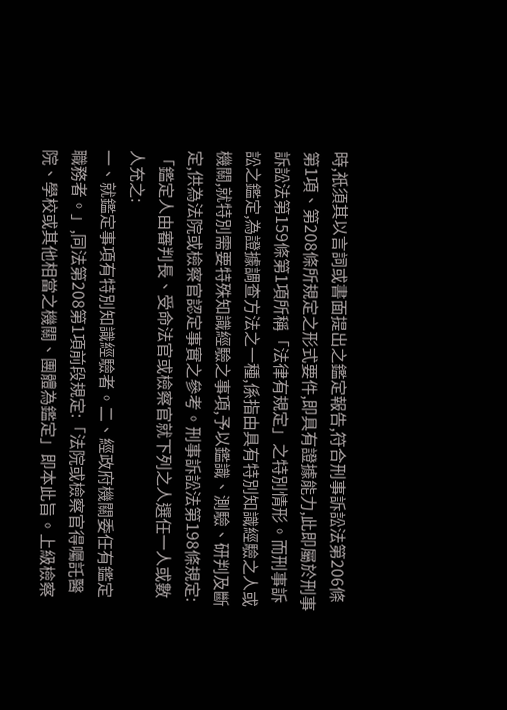時,祇須其以言詞或書面提出之鑑定報告,符合刑事訴訟法第206條第1項、第208條所規定之形式要件,即具有證據能力,此即屬於刑事訴訟法第159條第1項所稱「法律有規定」之特別情形。而刑事訴訟之鑑定,為證據調查方法之一種,係指由具有特別知識經驗之人或機關,就特別需要特殊知識經驗之事項,予以鑑識、測驗、研判及斷定,供為法院或檢察官認定事實之參考。刑事訴訟法第198條規定:「鑑定人由審判長、受命法官或檢察官就下列之人選任一人或數人充之:
一、就鑑定事項有特別知識經驗者。二、經政府機關委任有鑑定職務者。」,同法第208第1項前段規定:「法院或檢察官得囑託醫院、學校或其他相當之機關、團體為鑑定」即本此旨。上級檢察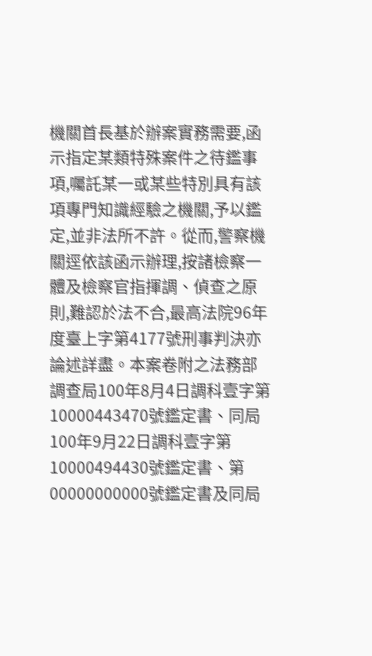機關首長基於辦案實務需要,函示指定某類特殊案件之待鑑事項,囑託某一或某些特別具有該項專門知識經驗之機關,予以鑑定,並非法所不許。從而,警察機關逕依該函示辦理,按諸檢察一體及檢察官指揮調、偵查之原則,難認於法不合,最高法院96年度臺上字第4177號刑事判決亦論述詳盡。本案卷附之法務部調查局100年8月4日調科壹字第10000443470號鑑定書、同局100年9月22日調科壹字第10000494430號鑑定書、第00000000000號鑑定書及同局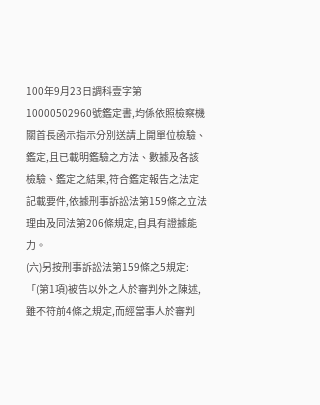100年9月23日調科壹字第10000502960號鑑定書,均係依照檢察機關首長函示指示分別送請上開單位檢驗、鑑定,且已載明鑑驗之方法、數據及各該檢驗、鑑定之結果,符合鑑定報告之法定記載要件,依據刑事訴訟法第159條之立法理由及同法第206條規定,自具有證據能力。
(六)另按刑事訴訟法第159條之5規定:「(第1項)被告以外之人於審判外之陳述,雖不符前4條之規定,而經當事人於審判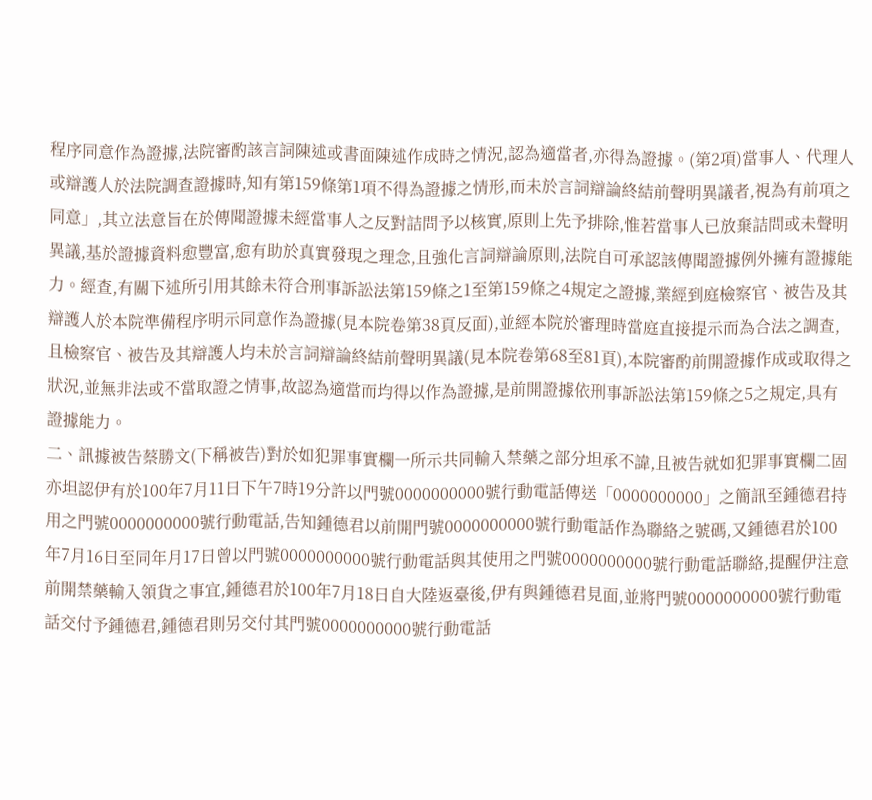程序同意作為證據,法院審酌該言詞陳述或書面陳述作成時之情況,認為適當者,亦得為證據。(第2項)當事人、代理人或辯護人於法院調查證據時,知有第159條第1項不得為證據之情形,而未於言詞辯論終結前聲明異議者,視為有前項之同意」,其立法意旨在於傳聞證據未經當事人之反對詰問予以核實,原則上先予排除,惟若當事人已放棄詰問或未聲明異議,基於證據資料愈豐富,愈有助於真實發現之理念,且強化言詞辯論原則,法院自可承認該傳聞證據例外擁有證據能力。經查,有關下述所引用其餘未符合刑事訴訟法第159條之1至第159條之4規定之證據,業經到庭檢察官、被告及其辯護人於本院準備程序明示同意作為證據(見本院卷第38頁反面),並經本院於審理時當庭直接提示而為合法之調查,且檢察官、被告及其辯護人均未於言詞辯論終結前聲明異議(見本院卷第68至81頁),本院審酌前開證據作成或取得之狀況,並無非法或不當取證之情事,故認為適當而均得以作為證據,是前開證據依刑事訴訟法第159條之5之規定,具有證據能力。
二、訊據被告蔡勝文(下稱被告)對於如犯罪事實欄一所示共同輸入禁藥之部分坦承不諱,且被告就如犯罪事實欄二固亦坦認伊有於100年7月11日下午7時19分許以門號0000000000號行動電話傳送「0000000000」之簡訊至鍾德君持用之門號0000000000號行動電話,告知鍾德君以前開門號0000000000號行動電話作為聯絡之號碼,又鍾德君於100年7月16日至同年月17日曾以門號0000000000號行動電話與其使用之門號0000000000號行動電話聯絡,提醒伊注意前開禁藥輸入領貨之事宜,鍾德君於100年7月18日自大陸返臺後,伊有與鍾德君見面,並將門號0000000000號行動電話交付予鍾德君,鍾德君則另交付其門號0000000000號行動電話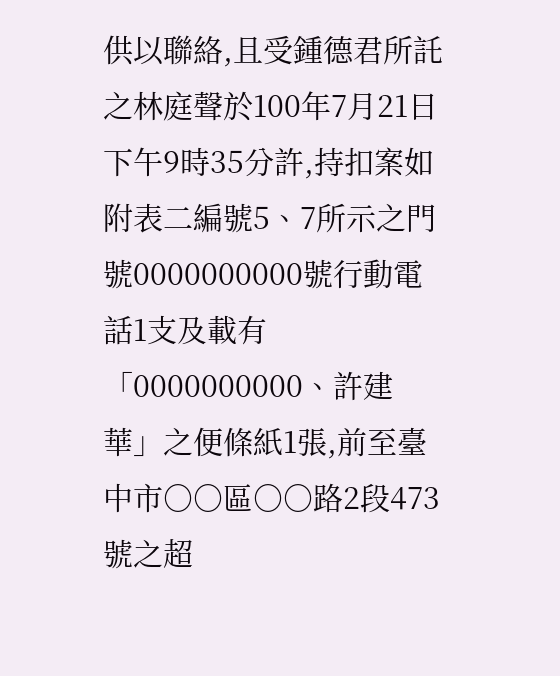供以聯絡,且受鍾德君所託之林庭聲於100年7月21日下午9時35分許,持扣案如附表二編號5、7所示之門號0000000000號行動電話1支及載有「0000000000、許建華」之便條紙1張,前至臺中市○○區○○路2段473號之超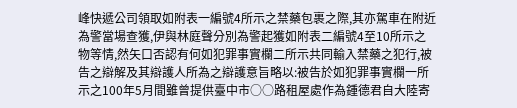峰快遞公司領取如附表一編號4所示之禁藥包裹之際,其亦駕車在附近為警當場查獲,伊與林庭聲分別為警起獲如附表二編號4至10所示之物等情,然矢口否認有何如犯罪事實欄二所示共同輸入禁藥之犯行,被告之辯解及其辯護人所為之辯護意旨略以:被告於如犯罪事實欄一所示之100年5月間雖曾提供臺中市○○路租屋處作為鍾德君自大陸寄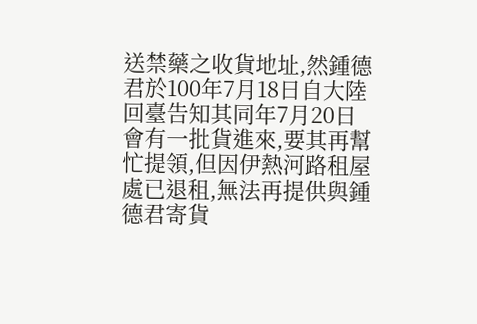送禁藥之收貨地址,然鍾德君於100年7月18日自大陸回臺告知其同年7月20日會有一批貨進來,要其再幫忙提領,但因伊熱河路租屋處已退租,無法再提供與鍾德君寄貨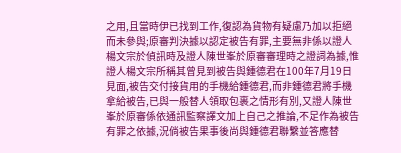之用,且當時伊已找到工作,復認為貨物有疑慮乃加以拒絕而未參與;原審判決據以認定被告有罪,主要無非係以證人楊文宗於偵訊時及證人陳世峯於原審審理時之證詞為據,惟證人楊文宗所稱其曾見到被告與鍾德君在100年7月19日見面,被告交付接貨用的手機給鍾德君,而非鍾德君將手機拿給被告,已與一般替人領取包裹之情形有別,又證人陳世峯於原審係依通訊監察譯文加上自己之推論,不足作為被告有罪之依據,況倘被告果事後尚與鍾德君聯繫並答應替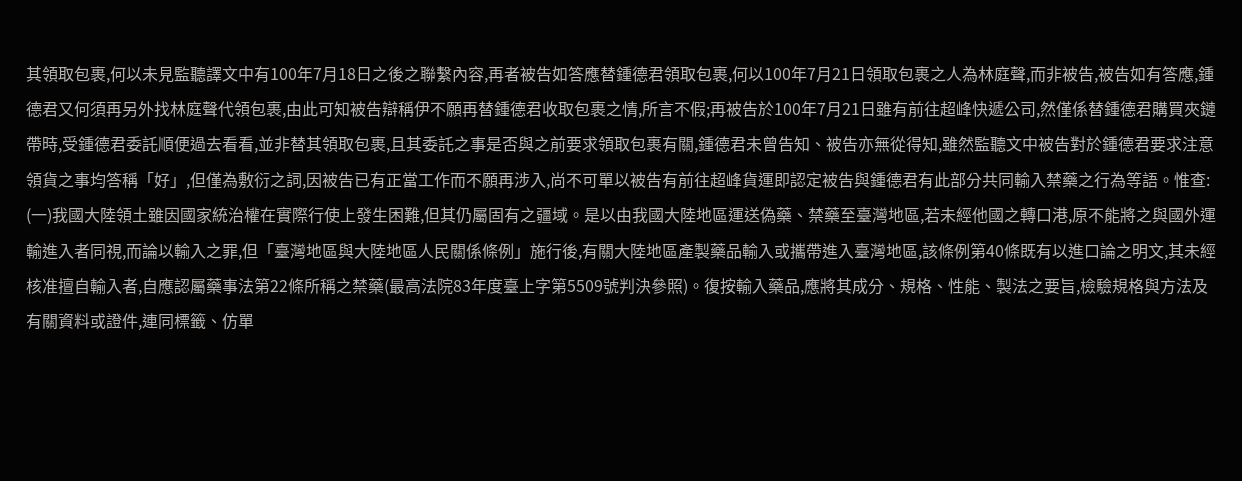其領取包裹,何以未見監聽譯文中有100年7月18日之後之聯繫內容,再者被告如答應替鍾德君領取包裹,何以100年7月21日領取包裹之人為林庭聲,而非被告,被告如有答應,鍾德君又何須再另外找林庭聲代領包裹,由此可知被告辯稱伊不願再替鍾德君收取包裹之情,所言不假;再被告於100年7月21日雖有前往超峰快遞公司,然僅係替鍾德君購買夾鏈帶時,受鍾德君委託順便過去看看,並非替其領取包裹,且其委託之事是否與之前要求領取包裹有關,鍾德君未曾告知、被告亦無從得知,雖然監聽文中被告對於鍾德君要求注意領貨之事均答稱「好」,但僅為敷衍之詞,因被告已有正當工作而不願再涉入,尚不可單以被告有前往超峰貨運即認定被告與鍾德君有此部分共同輸入禁藥之行為等語。惟查:
(一)我國大陸領土雖因國家統治權在實際行使上發生困難,但其仍屬固有之疆域。是以由我國大陸地區運送偽藥、禁藥至臺灣地區,若未經他國之轉口港,原不能將之與國外運輸進入者同視,而論以輸入之罪,但「臺灣地區與大陸地區人民關係條例」施行後,有關大陸地區產製藥品輸入或攜帶進入臺灣地區,該條例第40條既有以進口論之明文,其未經核准擅自輸入者,自應認屬藥事法第22條所稱之禁藥(最高法院83年度臺上字第5509號判決參照)。復按輸入藥品,應將其成分、規格、性能、製法之要旨,檢驗規格與方法及有關資料或證件,連同標籤、仿單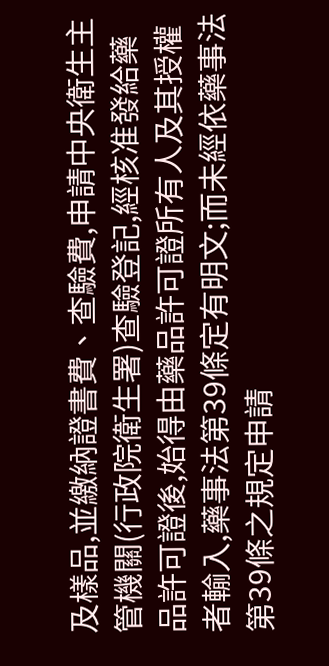及樣品,並繳納證書費、查驗費,申請中央衛生主管機關(行政院衛生署)查驗登記,經核准發給藥品許可證後,始得由藥品許可證所有人及其授權者輸入,藥事法第39條定有明文;而未經依藥事法第39條之規定申請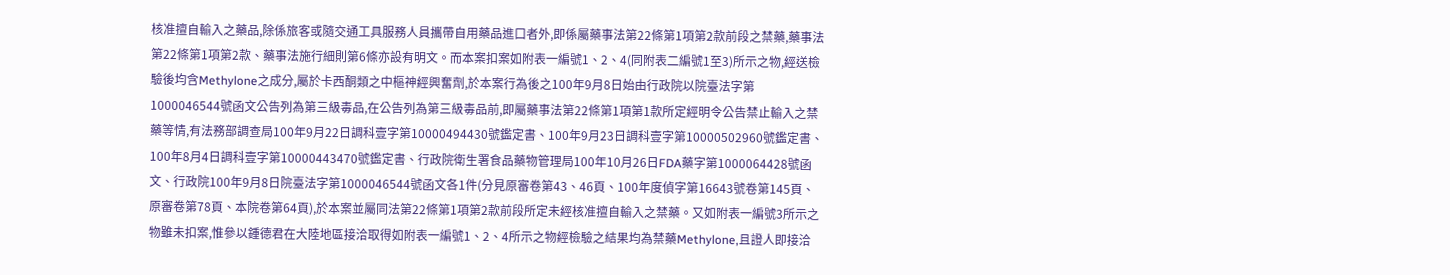核准擅自輸入之藥品,除係旅客或隨交通工具服務人員攜帶自用藥品進口者外,即係屬藥事法第22條第1項第2款前段之禁藥,藥事法第22條第1項第2款、藥事法施行細則第6條亦設有明文。而本案扣案如附表一編號1、2、4(同附表二編號1至3)所示之物,經送檢驗後均含Methylone之成分,屬於卡西酮類之中樞神經興奮劑,於本案行為後之100年9月8日始由行政院以院臺法字第1000046544號函文公告列為第三級毒品,在公告列為第三級毒品前,即屬藥事法第22條第1項第1款所定經明令公告禁止輸入之禁藥等情,有法務部調查局100年9月22日調科壹字第10000494430號鑑定書、100年9月23日調科壹字第10000502960號鑑定書、100年8月4日調科壹字第10000443470號鑑定書、行政院衛生署食品藥物管理局100年10月26日FDA藥字第1000064428號函文、行政院100年9月8日院臺法字第1000046544號函文各1件(分見原審卷第43、46頁、100年度偵字第16643號卷第145頁、原審卷第78頁、本院卷第64頁),於本案並屬同法第22條第1項第2款前段所定未經核准擅自輸入之禁藥。又如附表一編號3所示之物雖未扣案,惟參以鍾德君在大陸地區接洽取得如附表一編號1、2、4所示之物經檢驗之結果均為禁藥Methylone,且證人即接洽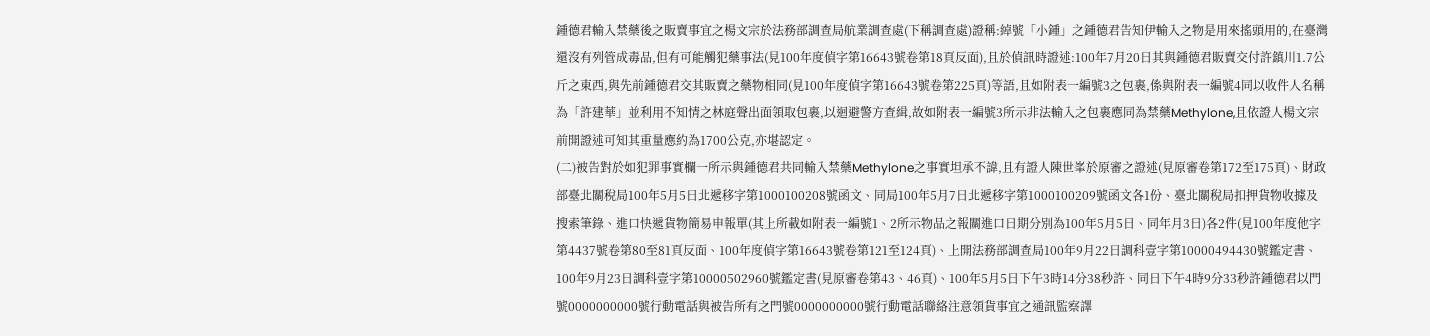鍾德君輸入禁藥後之販賣事宜之楊文宗於法務部調查局航業調查處(下稱調查處)證稱:綽號「小鍾」之鍾德君告知伊輸入之物是用來搖頭用的,在臺灣還沒有列管成毒品,但有可能觸犯藥事法(見100年度偵字第16643號卷第18頁反面),且於偵訊時證述:100年7月20日其與鍾德君販賣交付許鎮川1.7公斤之東西,與先前鍾德君交其販賣之藥物相同(見100年度偵字第16643號卷第225頁)等語,且如附表一編號3之包裹,係與附表一編號4同以收件人名稱為「許建華」並利用不知情之林庭聲出面領取包裹,以迴避警方查緝,故如附表一編號3所示非法輸入之包裹應同為禁藥Methylone,且依證人楊文宗前開證述可知其重量應約為1700公克,亦堪認定。
(二)被告對於如犯罪事實欄一所示與鍾德君共同輸入禁藥Methylone之事實坦承不諱,且有證人陳世峯於原審之證述(見原審卷第172至175頁)、財政部臺北關稅局100年5月5日北遞移字第1000100208號函文、同局100年5月7日北遞移字第1000100209號函文各1份、臺北關稅局扣押貨物收據及搜索筆錄、進口快遞貨物簡易申報單(其上所載如附表一編號1、2所示物品之報關進口日期分別為100年5月5日、同年月3日)各2件(見100年度他字第4437號卷第80至81頁反面、100年度偵字第16643號卷第121至124頁)、上開法務部調查局100年9月22日調科壹字第10000494430號鑑定書、100年9月23日調科壹字第10000502960號鑑定書(見原審卷第43、46頁)、100年5月5日下午3時14分38秒許、同日下午4時9分33秒許鍾德君以門號0000000000號行動電話與被告所有之門號0000000000號行動電話聯絡注意領貨事宜之通訊監察譯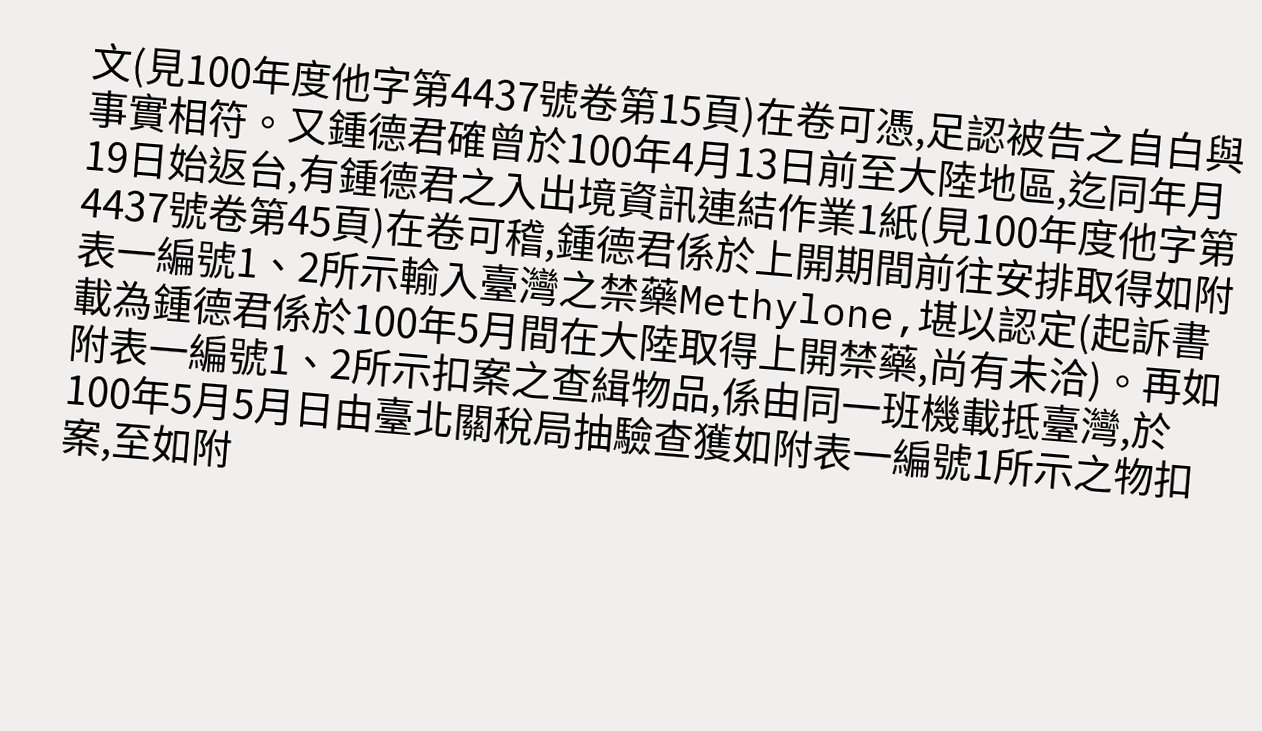文(見100年度他字第4437號卷第15頁)在卷可憑,足認被告之自白與事實相符。又鍾德君確曾於100年4月13日前至大陸地區,迄同年月19日始返台,有鍾德君之入出境資訊連結作業1紙(見100年度他字第4437號卷第45頁)在卷可稽,鍾德君係於上開期間前往安排取得如附表一編號1、2所示輸入臺灣之禁藥Methylone,堪以認定(起訴書載為鍾德君係於100年5月間在大陸取得上開禁藥,尚有未洽)。再如附表一編號1、2所示扣案之查緝物品,係由同一班機載抵臺灣,於100年5月5月日由臺北關稅局抽驗查獲如附表一編號1所示之物扣案,至如附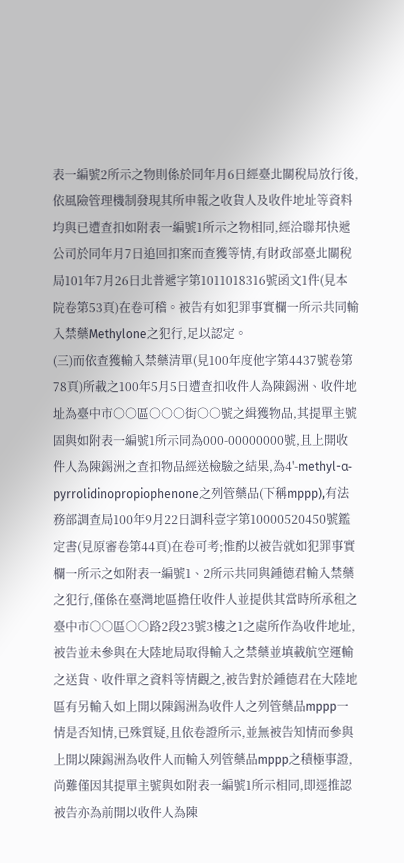表一編號2所示之物則係於同年月6日經臺北關稅局放行後,依風險管理機制發現其所申報之收貨人及收件地址等資料均與已遭查扣如附表一編號1所示之物相同,經洽聯邦快遞公司於同年月7日追回扣案而查獲等情,有財政部臺北關稅局101年7月26日北普遞字第1011018316號函文1件(見本院卷第53頁)在卷可稽。被告有如犯罪事實欄一所示共同輸入禁藥Methylone之犯行,足以認定。
(三)而依查獲輸入禁藥清單(見100年度他字第4437號卷第78頁)所載之100年5月5日遭查扣收件人為陳錫洲、收件地址為臺中市○○區○○○街○○號之緝獲物品,其提單主號固與如附表一編號1所示同為000-00000000號,且上開收件人為陳錫洲之查扣物品經送檢驗之結果,為4'-methyl-α-pyrrolidinopropiophenone之列管藥品(下稱mppp),有法務部調查局100年9月22日調科壹字第10000520450號鑑定書(見原審卷第44頁)在卷可考;惟酌以被告就如犯罪事實欄一所示之如附表一編號1、2所示共同與鍾德君輸入禁藥之犯行,僅係在臺灣地區擔任收件人並提供其當時所承租之臺中市○○區○○路2段23號3樓之1之處所作為收件地址,被告並未參與在大陸地局取得輸入之禁藥並填載航空運輸之送貨、收件單之資料等情觀之,被告對於鍾德君在大陸地區有另輸入如上開以陳錫洲為收件人之列管藥品mppp一情是否知情,已殊質疑,且依卷證所示,並無被告知情而參與上開以陳錫洲為收件人而輸入列管藥品mppp之積極事證,尚難僅因其提單主號與如附表一編號1所示相同,即逕推認被告亦為前開以收件人為陳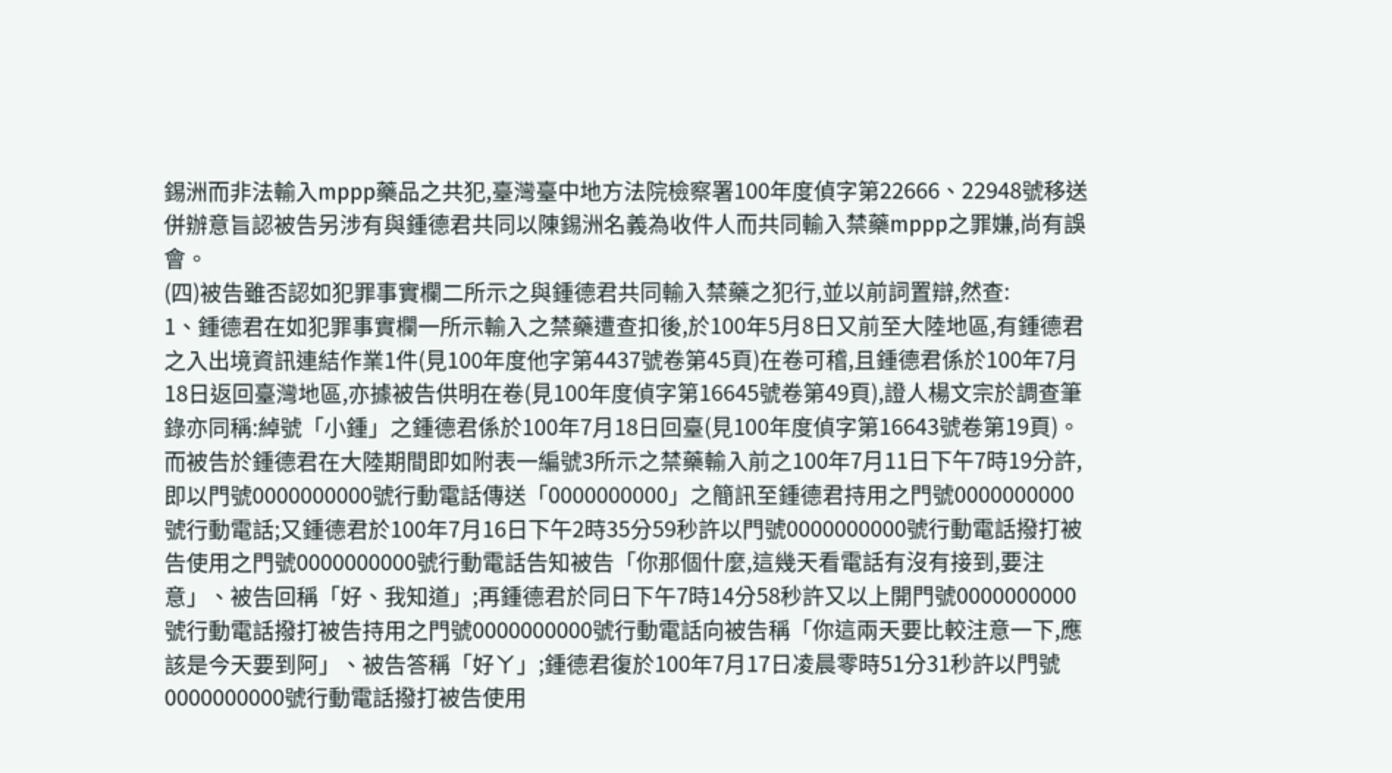錫洲而非法輸入mppp藥品之共犯,臺灣臺中地方法院檢察署100年度偵字第22666、22948號移送併辦意旨認被告另涉有與鍾德君共同以陳錫洲名義為收件人而共同輸入禁藥mppp之罪嫌,尚有誤會。
(四)被告雖否認如犯罪事實欄二所示之與鍾德君共同輸入禁藥之犯行,並以前詞置辯,然查:
1、鍾德君在如犯罪事實欄一所示輸入之禁藥遭查扣後,於100年5月8日又前至大陸地區,有鍾德君之入出境資訊連結作業1件(見100年度他字第4437號卷第45頁)在卷可稽,且鍾德君係於100年7月18日返回臺灣地區,亦據被告供明在卷(見100年度偵字第16645號卷第49頁),證人楊文宗於調查筆錄亦同稱:綽號「小鍾」之鍾德君係於100年7月18日回臺(見100年度偵字第16643號卷第19頁)。而被告於鍾德君在大陸期間即如附表一編號3所示之禁藥輸入前之100年7月11日下午7時19分許,即以門號0000000000號行動電話傳送「0000000000」之簡訊至鍾德君持用之門號0000000000號行動電話;又鍾德君於100年7月16日下午2時35分59秒許以門號0000000000號行動電話撥打被告使用之門號0000000000號行動電話告知被告「你那個什麼,這幾天看電話有沒有接到,要注意」、被告回稱「好、我知道」;再鍾德君於同日下午7時14分58秒許又以上開門號0000000000號行動電話撥打被告持用之門號0000000000號行動電話向被告稱「你這兩天要比較注意一下,應該是今天要到阿」、被告答稱「好ㄚ」;鍾德君復於100年7月17日凌晨零時51分31秒許以門號0000000000號行動電話撥打被告使用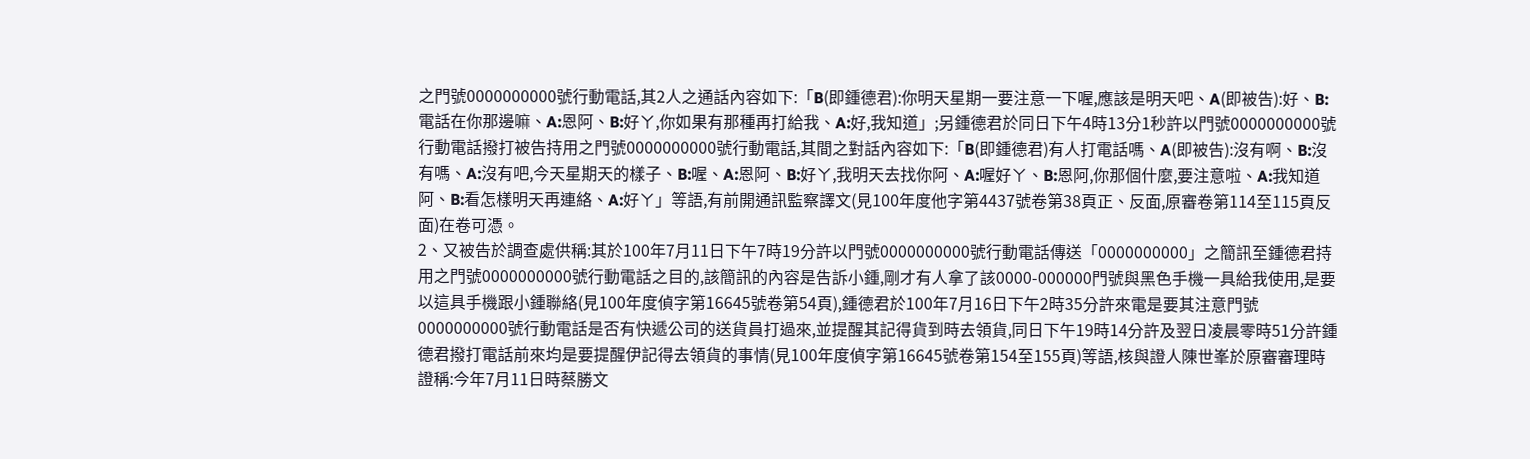之門號0000000000號行動電話,其2人之通話內容如下:「B(即鍾德君):你明天星期一要注意一下喔,應該是明天吧、A(即被告):好、B:電話在你那邊嘛、A:恩阿、B:好ㄚ,你如果有那種再打給我、A:好,我知道」;另鍾德君於同日下午4時13分1秒許以門號0000000000號行動電話撥打被告持用之門號0000000000號行動電話,其間之對話內容如下:「B(即鍾德君)有人打電話嗎、A(即被告):沒有啊、B:沒有嗎、A:沒有吧,今天星期天的樣子、B:喔、A:恩阿、B:好ㄚ,我明天去找你阿、A:喔好ㄚ、B:恩阿,你那個什麼,要注意啦、A:我知道阿、B:看怎樣明天再連絡、A:好ㄚ」等語,有前開通訊監察譯文(見100年度他字第4437號卷第38頁正、反面,原審卷第114至115頁反面)在卷可憑。
2、又被告於調查處供稱:其於100年7月11日下午7時19分許以門號0000000000號行動電話傳送「0000000000」之簡訊至鍾德君持用之門號0000000000號行動電話之目的,該簡訊的內容是告訴小鍾,剛才有人拿了該0000-000000門號與黑色手機一具給我使用,是要以這具手機跟小鍾聯絡(見100年度偵字第16645號卷第54頁),鍾德君於100年7月16日下午2時35分許來電是要其注意門號0000000000號行動電話是否有快遞公司的送貨員打過來,並提醒其記得貨到時去領貨,同日下午19時14分許及翌日凌晨零時51分許鍾德君撥打電話前來均是要提醒伊記得去領貨的事情(見100年度偵字第16645號卷第154至155頁)等語,核與證人陳世峯於原審審理時證稱:今年7月11日時蔡勝文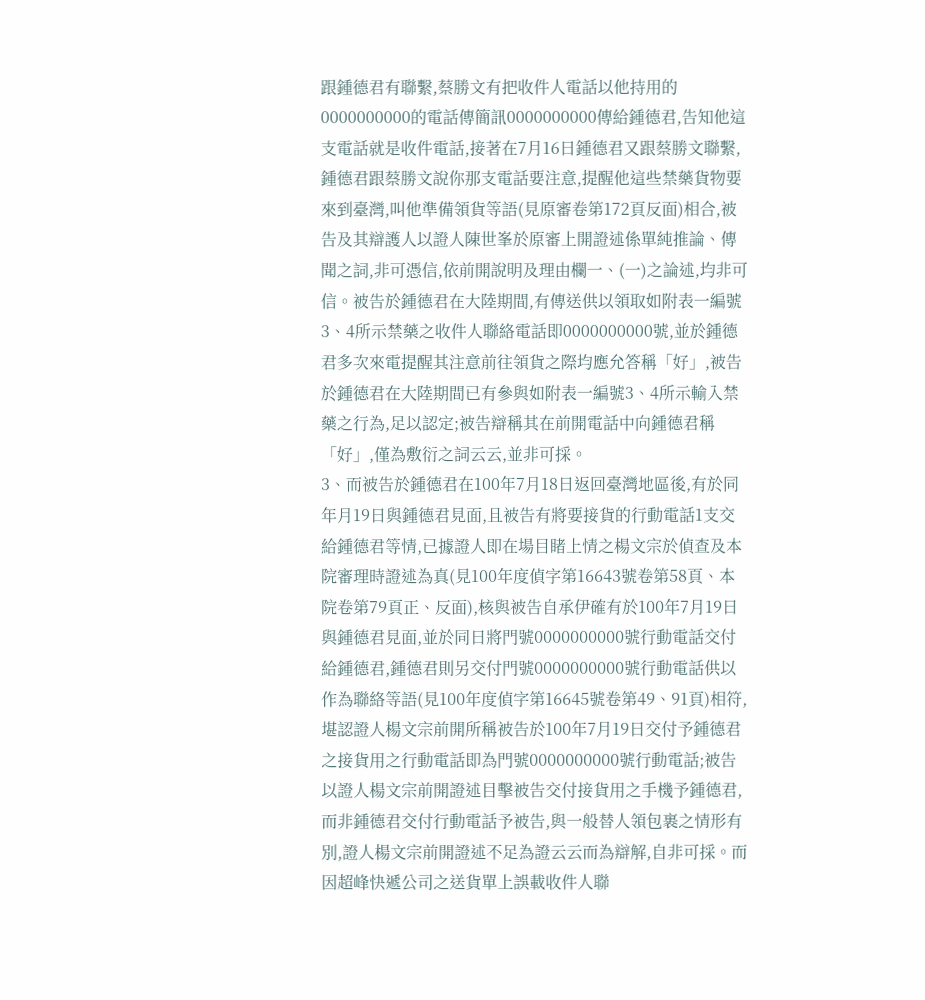跟鍾德君有聯繫,蔡勝文有把收件人電話以他持用的0000000000的電話傳簡訊0000000000傳給鍾德君,告知他這支電話就是收件電話,接著在7月16日鍾德君又跟蔡勝文聯繫,鍾德君跟蔡勝文說你那支電話要注意,提醒他這些禁藥貨物要來到臺灣,叫他準備領貨等語(見原審卷第172頁反面)相合,被告及其辯護人以證人陳世峯於原審上開證述係單純推論、傳聞之詞,非可憑信,依前開說明及理由欄一、(一)之論述,均非可信。被告於鍾德君在大陸期間,有傳送供以領取如附表一編號3、4所示禁藥之收件人聯絡電話即0000000000號,並於鍾德君多次來電提醒其注意前往領貨之際均應允答稱「好」,被告於鍾德君在大陸期間已有參與如附表一編號3、4所示輸入禁藥之行為,足以認定;被告辯稱其在前開電話中向鍾德君稱「好」,僅為敷衍之詞云云,並非可採。
3、而被告於鍾德君在100年7月18日返回臺灣地區後,有於同年月19日與鍾德君見面,且被告有將要接貨的行動電話1支交給鍾德君等情,已據證人即在場目睹上情之楊文宗於偵查及本院審理時證述為真(見100年度偵字第16643號卷第58頁、本院卷第79頁正、反面),核與被告自承伊確有於100年7月19日與鍾德君見面,並於同日將門號0000000000號行動電話交付給鍾德君,鍾德君則另交付門號0000000000號行動電話供以作為聯絡等語(見100年度偵字第16645號卷第49、91頁)相符,堪認證人楊文宗前開所稱被告於100年7月19日交付予鍾德君之接貨用之行動電話即為門號0000000000號行動電話;被告以證人楊文宗前開證述目擊被告交付接貨用之手機予鍾德君,而非鍾德君交付行動電話予被告,與一般替人領包裹之情形有別,證人楊文宗前開證述不足為證云云而為辯解,自非可採。而因超峰快遞公司之送貨單上誤載收件人聯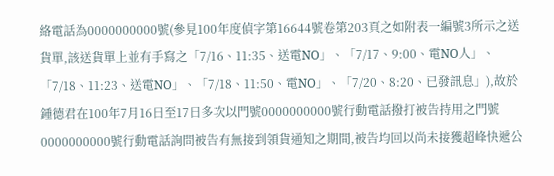絡電話為0000000000號(參見100年度偵字第16644號卷第203頁之如附表一編號3所示之送貨單,該送貨單上並有手寫之「7/16、11:35、送電NO」、「7/17、9:00、電NO人」、「7/18、11:23、送電NO」、「7/18、11:50、電NO」、「7/20、8:20、已發訊息」),故於鍾德君在100年7月16日至17日多次以門號0000000000號行動電話撥打被告持用之門號0000000000號行動電話詢問被告有無接到領貨通知之期間,被告均回以尚未接獲超峰快遞公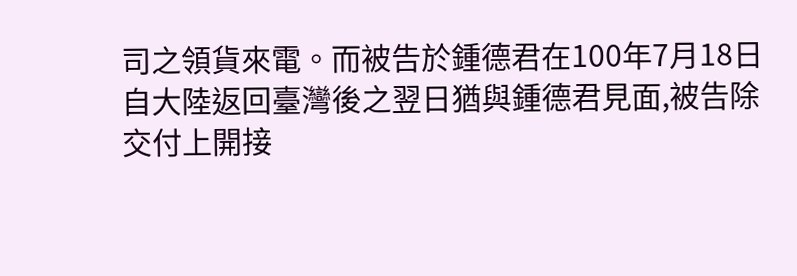司之領貨來電。而被告於鍾德君在100年7月18日自大陸返回臺灣後之翌日猶與鍾德君見面,被告除交付上開接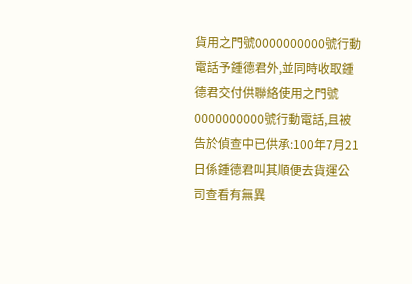貨用之門號0000000000號行動電話予鍾德君外,並同時收取鍾德君交付供聯絡使用之門號0000000000號行動電話,且被告於偵查中已供承:100年7月21日係鍾德君叫其順便去貨運公司查看有無異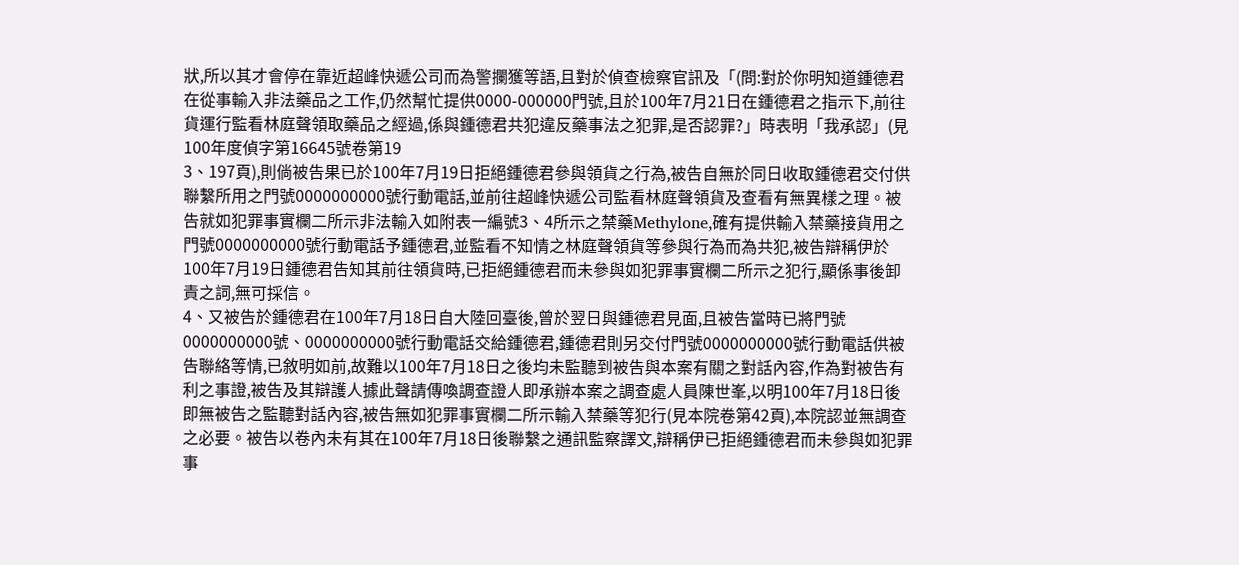狀,所以其才會停在靠近超峰快遞公司而為警攔獲等語,且對於偵查檢察官訊及「(問:對於你明知道鍾德君在從事輸入非法藥品之工作,仍然幫忙提供0000-000000門號,且於100年7月21日在鍾德君之指示下,前往貨運行監看林庭聲領取藥品之經過,係與鍾德君共犯違反藥事法之犯罪,是否認罪?」時表明「我承認」(見100年度偵字第16645號卷第19
3、197頁),則倘被告果已於100年7月19日拒絕鍾德君參與領貨之行為,被告自無於同日收取鍾德君交付供聯繫所用之門號0000000000號行動電話,並前往超峰快遞公司監看林庭聲領貨及查看有無異樣之理。被告就如犯罪事實欄二所示非法輸入如附表一編號3、4所示之禁藥Methylone,確有提供輸入禁藥接貨用之門號0000000000號行動電話予鍾德君,並監看不知情之林庭聲領貨等參與行為而為共犯,被告辯稱伊於100年7月19日鍾德君告知其前往領貨時,已拒絕鍾德君而未參與如犯罪事實欄二所示之犯行,顯係事後卸責之詞,無可採信。
4、又被告於鍾德君在100年7月18日自大陸回臺後,曾於翌日與鍾德君見面,且被告當時已將門號0000000000號、0000000000號行動電話交給鍾德君,鍾德君則另交付門號0000000000號行動電話供被告聯絡等情,已敘明如前,故難以100年7月18日之後均未監聽到被告與本案有關之對話內容,作為對被告有利之事證,被告及其辯護人據此聲請傳喚調查證人即承辦本案之調查處人員陳世峯,以明100年7月18日後即無被告之監聽對話內容,被告無如犯罪事實欄二所示輸入禁藥等犯行(見本院卷第42頁),本院認並無調查之必要。被告以卷內未有其在100年7月18日後聯繫之通訊監察譯文,辯稱伊已拒絕鍾德君而未參與如犯罪事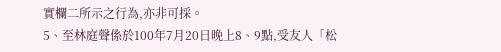實欄二所示之行為,亦非可採。
5、至林庭聲係於100年7月20日晚上8、9點,受友人「松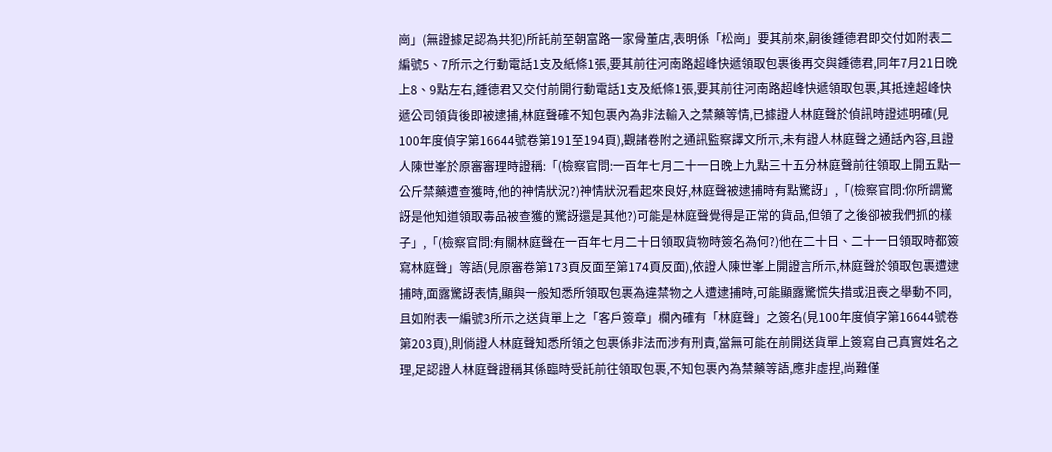崗」(無證據足認為共犯)所託前至朝富路一家骨董店,表明係「松崗」要其前來,嗣後鍾德君即交付如附表二編號5、7所示之行動電話1支及紙條1張,要其前往河南路超峰快遞領取包裹後再交與鍾德君,同年7月21日晚上8、9點左右,鍾德君又交付前開行動電話1支及紙條1張,要其前往河南路超峰快遞領取包裹,其抵達超峰快遞公司領貨後即被逮捕,林庭聲確不知包裹內為非法輸入之禁藥等情,已據證人林庭聲於偵訊時證述明確(見100年度偵字第16644號卷第191至194頁),觀諸卷附之通訊監察譯文所示,未有證人林庭聲之通話內容,且證人陳世峯於原審審理時證稱:「(檢察官問:一百年七月二十一日晚上九點三十五分林庭聲前往領取上開五點一公斤禁藥遭查獲時,他的神情狀況?)神情狀況看起來良好,林庭聲被逮捕時有點驚訝」,「(檢察官問:你所謂驚訝是他知道領取毒品被查獲的驚訝還是其他?)可能是林庭聲覺得是正常的貨品,但領了之後卻被我們抓的樣子」,「(檢察官問:有關林庭聲在一百年七月二十日領取貨物時簽名為何?)他在二十日、二十一日領取時都簽寫林庭聲」等語(見原審卷第173頁反面至第174頁反面),依證人陳世峯上開證言所示,林庭聲於領取包裹遭逮捕時,面露驚訝表情,顯與一般知悉所領取包裹為違禁物之人遭逮捕時,可能顯露驚慌失措或沮喪之舉動不同,且如附表一編號3所示之送貨單上之「客戶簽章」欄內確有「林庭聲」之簽名(見100年度偵字第16644號卷第203頁),則倘證人林庭聲知悉所領之包裹係非法而涉有刑責,當無可能在前開送貨單上簽寫自己真實姓名之理,足認證人林庭聲證稱其係臨時受託前往領取包裹,不知包裹內為禁藥等語,應非虛捏,尚難僅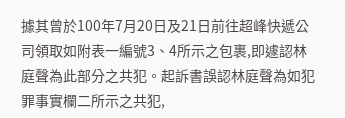據其曾於100年7月20日及21日前往超峰快遞公司領取如附表一編號3、4所示之包裹,即遽認林庭聲為此部分之共犯。起訴書誤認林庭聲為如犯罪事實欄二所示之共犯,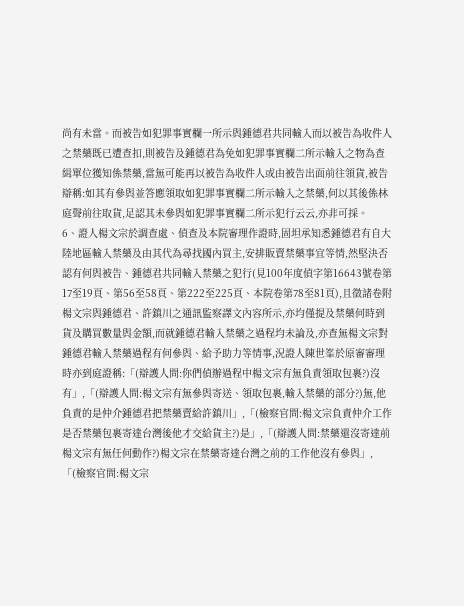尚有未當。而被告如犯罪事實欄一所示與鍾德君共同輸入而以被告為收件人之禁藥既已遭查扣,則被告及鍾德君為免如犯罪事實欄二所示輸入之物為查緝單位獲知係禁藥,當無可能再以被告為收件人或由被告出面前往領貨,被告辯稱:如其有參與並答應領取如犯罪事實欄二所示輸入之禁藥,何以其後係林庭聲前往取貨,足認其未參與如犯罪事實欄二所示犯行云云,亦非可採。
6、證人楊文宗於調查處、偵查及本院審理作證時,固坦承知悉鍾德君有自大陸地區輸入禁藥及由其代為尋找國內買主,安排販賣禁藥事宜等情,然堅決否認有何與被告、鍾德君共同輸入禁藥之犯行(見100年度偵字第16643號卷第17至19頁、第56至58頁、第222至225頁、本院卷第78至81頁),且徵諸卷附楊文宗與鍾德君、許鎮川之通訊監察譯文內容所示,亦均僅提及禁藥何時到貨及購買數量與金額,而就鍾德君輸入禁藥之過程均未論及,亦查無楊文宗對鍾德君輸入禁藥過程有何參與、給予助力等情事,況證人陳世峯於原審審理時亦到庭證稱:「(辯護人問:你們偵辦過程中楊文宗有無負責領取包裹?)沒有」,「(辯護人問:楊文宗有無參與寄送、領取包裹,輸入禁藥的部分?)無,他負責的是仲介鍾德君把禁藥賣給許鎮川」,「(檢察官問:楊文宗負責仲介工作是否禁藥包裹寄達台灣後他才交給貨主?)是」,「(辯護人問:禁藥還沒寄達前楊文宗有無任何動作?)楊文宗在禁藥寄達台灣之前的工作他沒有參與」,「(檢察官問:楊文宗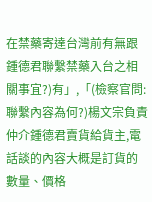在禁藥寄達台灣前有無跟鍾德君聯繫禁藥入台之相關事宜?)有」,「(檢察官問:聯繫內容為何?)楊文宗負責仲介鍾德君賣貨給貨主,電話談的內容大概是訂貨的數量、價格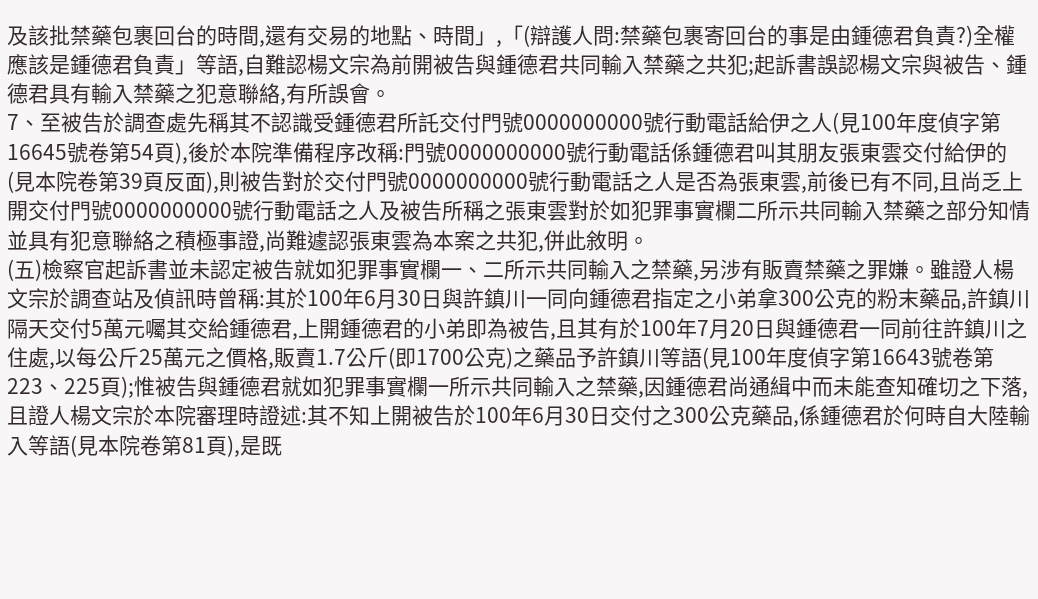及該批禁藥包裹回台的時間,還有交易的地點、時間」,「(辯護人問:禁藥包裹寄回台的事是由鍾德君負責?)全權應該是鍾德君負責」等語,自難認楊文宗為前開被告與鍾德君共同輸入禁藥之共犯;起訴書誤認楊文宗與被告、鍾德君具有輸入禁藥之犯意聯絡,有所誤會。
7、至被告於調查處先稱其不認識受鍾德君所託交付門號0000000000號行動電話給伊之人(見100年度偵字第16645號卷第54頁),後於本院準備程序改稱:門號0000000000號行動電話係鍾德君叫其朋友張東雲交付給伊的(見本院卷第39頁反面),則被告對於交付門號0000000000號行動電話之人是否為張東雲,前後已有不同,且尚乏上開交付門號0000000000號行動電話之人及被告所稱之張東雲對於如犯罪事實欄二所示共同輸入禁藥之部分知情並具有犯意聯絡之積極事證,尚難遽認張東雲為本案之共犯,併此敘明。
(五)檢察官起訴書並未認定被告就如犯罪事實欄一、二所示共同輸入之禁藥,另涉有販賣禁藥之罪嫌。雖證人楊文宗於調查站及偵訊時曾稱:其於100年6月30日與許鎮川一同向鍾德君指定之小弟拿300公克的粉末藥品,許鎮川隔天交付5萬元囑其交給鍾德君,上開鍾德君的小弟即為被告,且其有於100年7月20日與鍾德君一同前往許鎮川之住處,以每公斤25萬元之價格,販賣1.7公斤(即1700公克)之藥品予許鎮川等語(見100年度偵字第16643號卷第223、225頁);惟被告與鍾德君就如犯罪事實欄一所示共同輸入之禁藥,因鍾德君尚通緝中而未能查知確切之下落,且證人楊文宗於本院審理時證述:其不知上開被告於100年6月30日交付之300公克藥品,係鍾德君於何時自大陸輸入等語(見本院卷第81頁),是既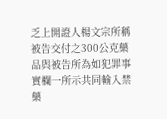乏上開證人楊文宗所稱被告交付之300公克藥品與被告所為如犯罪事實欄一所示共同輸入禁藥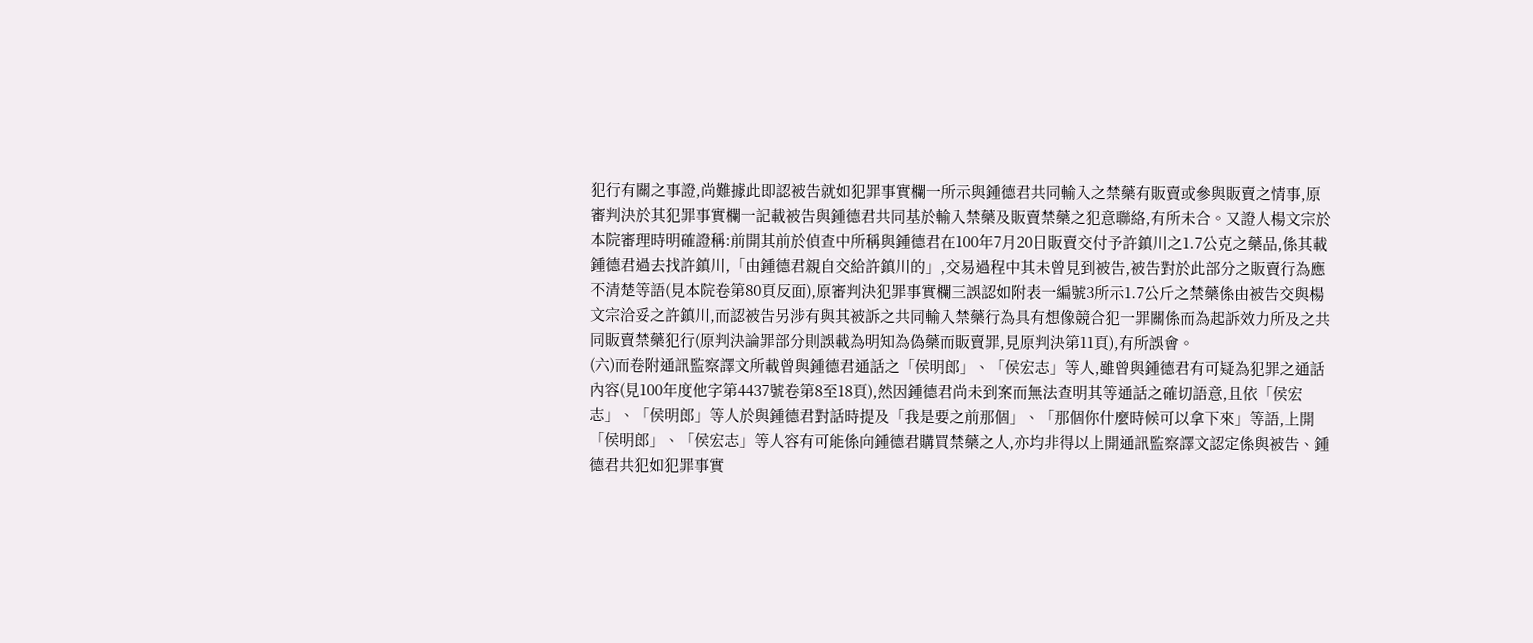犯行有關之事證,尚難據此即認被告就如犯罪事實欄一所示與鍾德君共同輸入之禁藥有販賣或參與販賣之情事,原審判決於其犯罪事實欄一記載被告與鍾德君共同基於輸入禁藥及販賣禁藥之犯意聯絡,有所未合。又證人楊文宗於本院審理時明確證稱:前開其前於偵查中所稱與鍾德君在100年7月20日販賣交付予許鎮川之1.7公克之藥品,係其載鍾德君過去找許鎮川,「由鍾德君親自交給許鎮川的」,交易過程中其未曾見到被告,被告對於此部分之販賣行為應不清楚等語(見本院卷第80頁反面),原審判決犯罪事實欄三誤認如附表一編號3所示1.7公斤之禁藥係由被告交與楊文宗洽妥之許鎮川,而認被告另涉有與其被訴之共同輸入禁藥行為具有想像競合犯一罪關係而為起訴效力所及之共同販賣禁藥犯行(原判決論罪部分則誤載為明知為偽藥而販賣罪,見原判決第11頁),有所誤會。
(六)而卷附通訊監察譯文所載曾與鍾德君通話之「侯明郎」、「侯宏志」等人,雖曾與鍾德君有可疑為犯罪之通話內容(見100年度他字第4437號卷第8至18頁),然因鍾德君尚未到案而無法查明其等通話之確切語意,且依「侯宏志」、「侯明郎」等人於與鍾德君對話時提及「我是要之前那個」、「那個你什麼時候可以拿下來」等語,上開「侯明郎」、「侯宏志」等人容有可能係向鍾德君購買禁藥之人,亦均非得以上開通訊監察譯文認定係與被告、鍾德君共犯如犯罪事實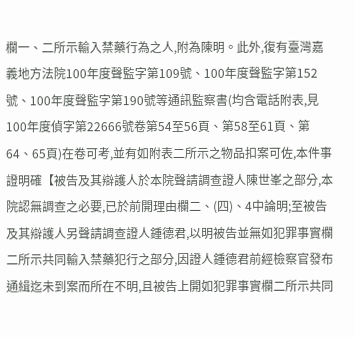欄一、二所示輸入禁藥行為之人,附為陳明。此外,復有臺灣嘉義地方法院100年度聲監字第109號、100年度聲監字第152號、100年度聲監字第190號等通訊監察書(均含電話附表,見100年度偵字第22666號卷第54至56頁、第58至61頁、第64、65頁)在卷可考,並有如附表二所示之物品扣案可佐,本件事證明確【被告及其辯護人於本院聲請調查證人陳世峯之部分,本院認無調查之必要,已於前開理由欄二、(四)、4中論明;至被告及其辯護人另聲請調查證人鍾德君,以明被告並無如犯罪事實欄二所示共同輸入禁藥犯行之部分,因證人鍾德君前經檢察官發布通緝迄未到案而所在不明,且被告上開如犯罪事實欄二所示共同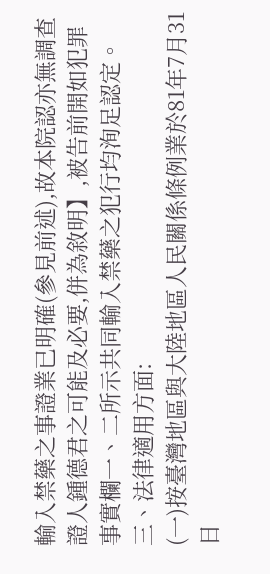輸入禁藥之事證業已明確(參見前述),故本院認亦無調查證人鍾德君之可能及必要,併為敘明】,被告前開如犯罪事實欄一、二所示共同輸入禁藥之犯行均洵足認定。
三、法律適用方面:
(一)按臺灣地區與大陸地區人民關係條例業於81年7月31日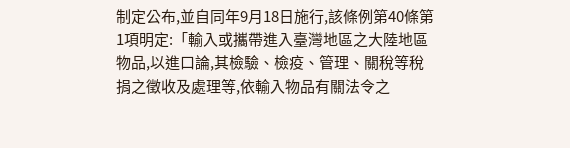制定公布,並自同年9月18日施行,該條例第40條第1項明定:「輸入或攜帶進入臺灣地區之大陸地區物品,以進口論,其檢驗、檢疫、管理、關稅等稅捐之徵收及處理等,依輸入物品有關法令之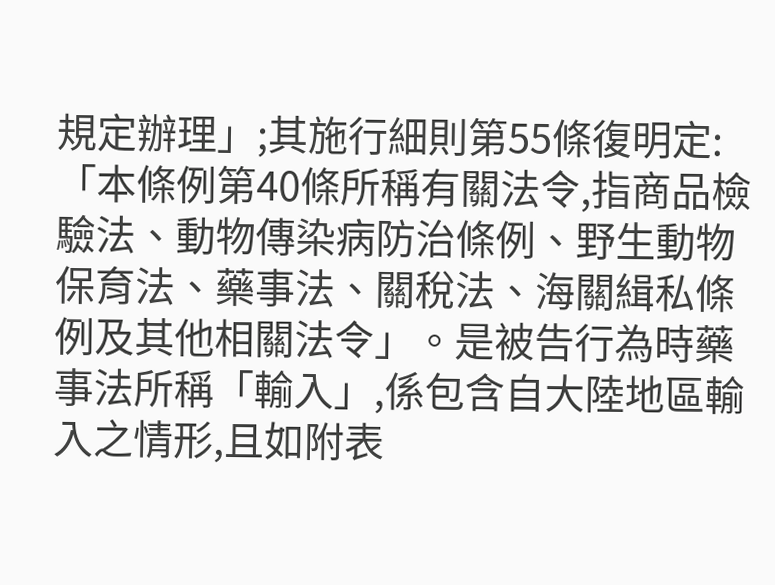規定辦理」;其施行細則第55條復明定:「本條例第40條所稱有關法令,指商品檢驗法、動物傳染病防治條例、野生動物保育法、藥事法、關稅法、海關緝私條例及其他相關法令」。是被告行為時藥事法所稱「輸入」,係包含自大陸地區輸入之情形,且如附表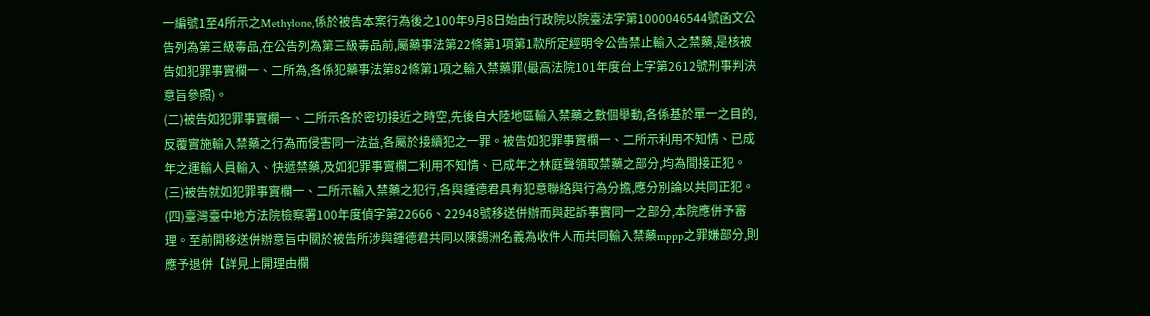一編號1至4所示之Methylone,係於被告本案行為後之100年9月8日始由行政院以院臺法字第1000046544號函文公告列為第三級毒品,在公告列為第三級毒品前,屬藥事法第22條第1項第1款所定經明令公告禁止輸入之禁藥,是核被告如犯罪事實欄一、二所為,各係犯藥事法第82條第1項之輸入禁藥罪(最高法院101年度台上字第2612號刑事判決意旨參照)。
(二)被告如犯罪事實欄一、二所示各於密切接近之時空,先後自大陸地區輸入禁藥之數個舉動,各係基於單一之目的,反覆實施輸入禁藥之行為而侵害同一法益,各屬於接續犯之一罪。被告如犯罪事實欄一、二所示利用不知情、已成年之運輸人員輸入、快遞禁藥,及如犯罪事實欄二利用不知情、已成年之林庭聲領取禁藥之部分,均為間接正犯。
(三)被告就如犯罪事實欄一、二所示輸入禁藥之犯行,各與鍾德君具有犯意聯絡與行為分擔,應分別論以共同正犯。
(四)臺灣臺中地方法院檢察署100年度偵字第22666、22948號移送併辦而與起訴事實同一之部分,本院應併予審理。至前開移送併辦意旨中關於被告所涉與鍾德君共同以陳錫洲名義為收件人而共同輸入禁藥mppp之罪嫌部分,則應予退併【詳見上開理由欄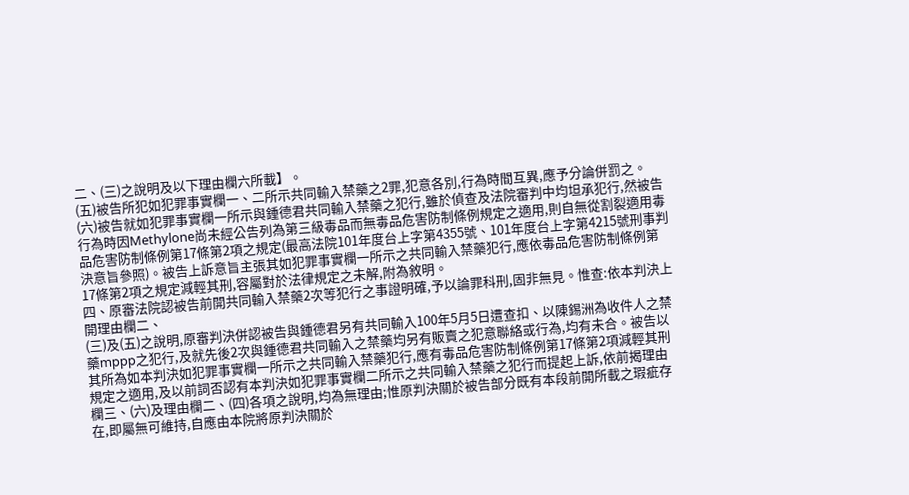二、(三)之說明及以下理由欄六所載】。
(五)被告所犯如犯罪事實欄一、二所示共同輸入禁藥之2罪,犯意各別,行為時間互異,應予分論併罰之。
(六)被告就如犯罪事實欄一所示與鍾德君共同輸入禁藥之犯行,雖於偵查及法院審判中均坦承犯行,然被告行為時因Methylone尚未經公告列為第三級毒品而無毒品危害防制條例規定之適用,則自無從割裂適用毒品危害防制條例第17條第2項之規定(最高法院101年度台上字第4355號、101年度台上字第4215號刑事判決意旨參照)。被告上訴意旨主張其如犯罪事實欄一所示之共同輸入禁藥犯行,應依毒品危害防制條例第17條第2項之規定減輕其刑,容屬對於法律規定之未解,附為敘明。
四、原審法院認被告前開共同輸入禁藥2次等犯行之事證明確,予以論罪科刑,固非無見。惟查:依本判決上開理由欄二、
(三)及(五)之說明,原審判決併認被告與鍾德君另有共同輸入100年5月5日遭查扣、以陳錫洲為收件人之禁藥mppp之犯行,及就先後2次與鍾德君共同輸入之禁藥均另有販賣之犯意聯絡或行為,均有未合。被告以其所為如本判決如犯罪事實欄一所示之共同輸入禁藥犯行,應有毒品危害防制條例第17條第2項減輕其刑規定之適用,及以前詞否認有本判決如犯罪事實欄二所示之共同輸入禁藥之犯行而提起上訴,依前揭理由欄三、(六)及理由欄二、(四)各項之說明,均為無理由;惟原判決關於被告部分既有本段前開所載之瑕疵存在,即屬無可維持,自應由本院將原判決關於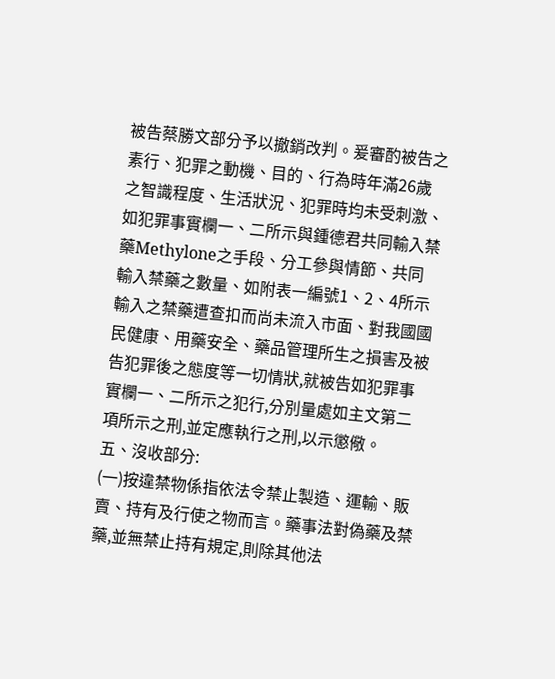被告蔡勝文部分予以撤銷改判。爰審酌被告之素行、犯罪之動機、目的、行為時年滿26歲之智識程度、生活狀況、犯罪時均未受刺激、如犯罪事實欄一、二所示與鍾德君共同輸入禁藥Methylone之手段、分工參與情節、共同輸入禁藥之數量、如附表一編號1、2、4所示輸入之禁藥遭查扣而尚未流入市面、對我國國民健康、用藥安全、藥品管理所生之損害及被告犯罪後之態度等一切情狀,就被告如犯罪事實欄一、二所示之犯行,分別量處如主文第二項所示之刑,並定應執行之刑,以示懲儆。
五、沒收部分:
(一)按違禁物係指依法令禁止製造、運輸、販賣、持有及行使之物而言。藥事法對偽藥及禁藥,並無禁止持有規定,則除其他法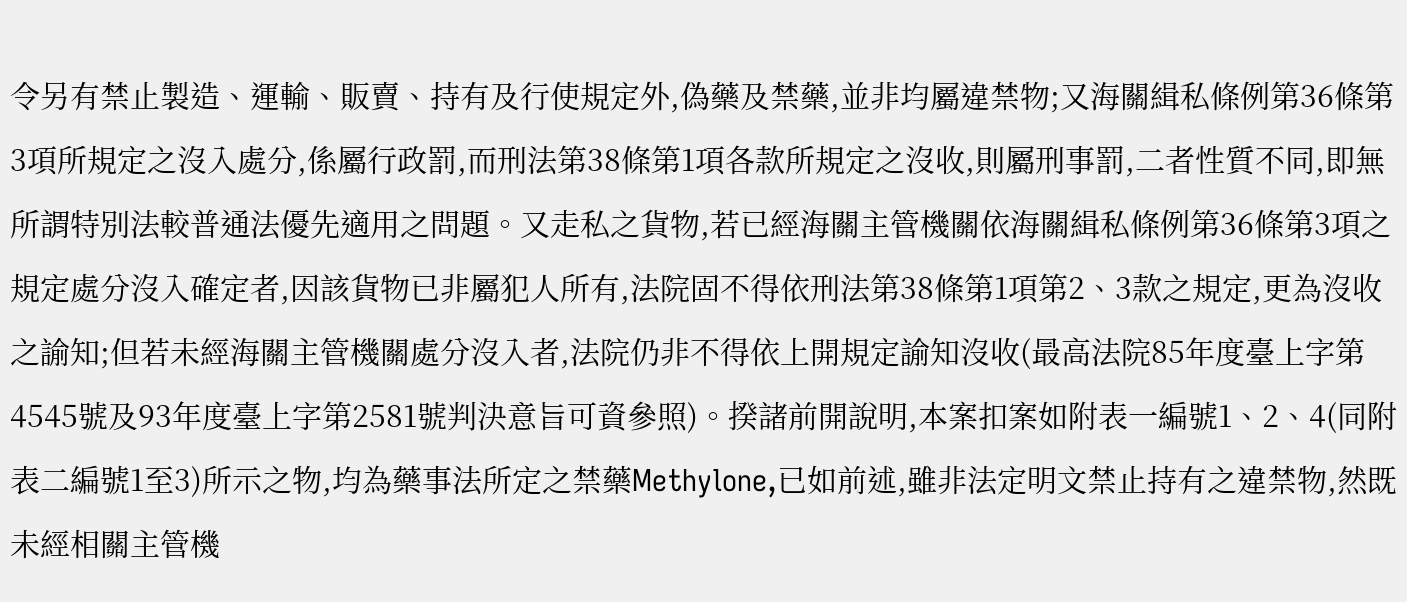令另有禁止製造、運輸、販賣、持有及行使規定外,偽藥及禁藥,並非均屬違禁物;又海關緝私條例第36條第3項所規定之沒入處分,係屬行政罰,而刑法第38條第1項各款所規定之沒收,則屬刑事罰,二者性質不同,即無所謂特別法較普通法優先適用之問題。又走私之貨物,若已經海關主管機關依海關緝私條例第36條第3項之規定處分沒入確定者,因該貨物已非屬犯人所有,法院固不得依刑法第38條第1項第2、3款之規定,更為沒收之諭知;但若未經海關主管機關處分沒入者,法院仍非不得依上開規定諭知沒收(最高法院85年度臺上字第4545號及93年度臺上字第2581號判決意旨可資參照)。揆諸前開說明,本案扣案如附表一編號1、2、4(同附表二編號1至3)所示之物,均為藥事法所定之禁藥Methylone,已如前述,雖非法定明文禁止持有之違禁物,然既未經相關主管機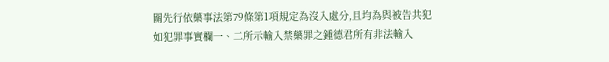關先行依藥事法第79條第1項規定為沒入處分,且均為與被告共犯如犯罪事實欄一、二所示輸入禁藥罪之鍾德君所有非法輸入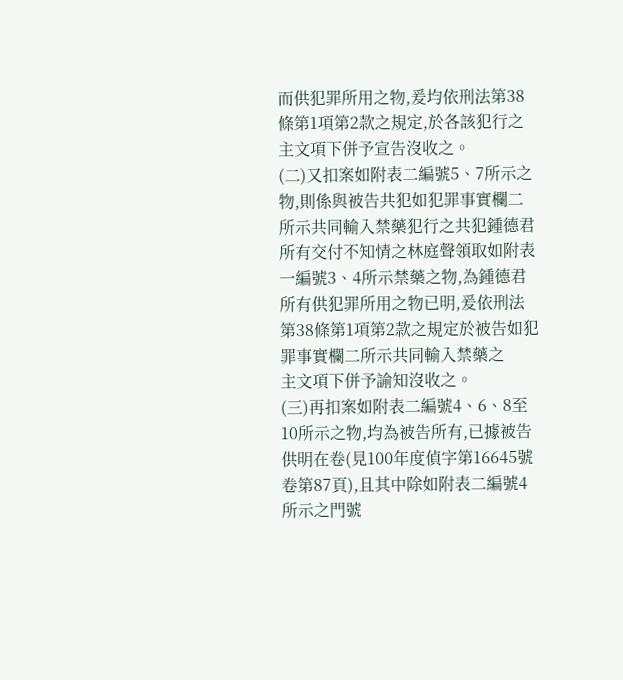而供犯罪所用之物,爰均依刑法第38條第1項第2款之規定,於各該犯行之主文項下併予宣告沒收之。
(二)又扣案如附表二編號5、7所示之物,則係與被告共犯如犯罪事實欄二所示共同輸入禁藥犯行之共犯鍾德君所有交付不知情之林庭聲領取如附表一編號3、4所示禁藥之物,為鍾德君所有供犯罪所用之物已明,爰依刑法第38條第1項第2款之規定於被告如犯罪事實欄二所示共同輸入禁藥之
主文項下併予諭知沒收之。
(三)再扣案如附表二編號4、6、8至10所示之物,均為被告所有,已據被告供明在卷(見100年度偵字第16645號卷第87頁),且其中除如附表二編號4所示之門號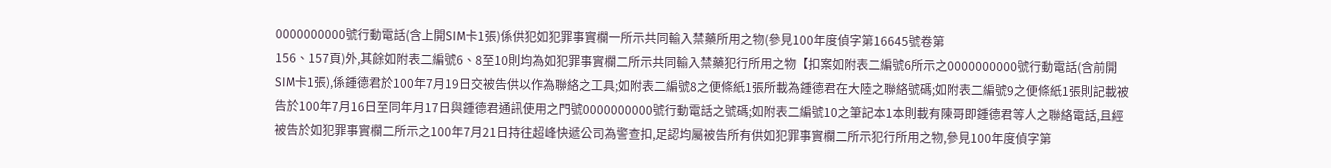0000000000號行動電話(含上開SIM卡1張)係供犯如犯罪事實欄一所示共同輸入禁藥所用之物(參見100年度偵字第16645號卷第
156、157頁)外,其餘如附表二編號6、8至10則均為如犯罪事實欄二所示共同輸入禁藥犯行所用之物【扣案如附表二編號6所示之0000000000號行動電話(含前開SIM卡1張),係鍾德君於100年7月19日交被告供以作為聯絡之工具;如附表二編號8之便條紙1張所載為鍾德君在大陸之聯絡號碼;如附表二編號9之便條紙1張則記載被告於100年7月16日至同年月17日與鍾德君通訊使用之門號0000000000號行動電話之號碼;如附表二編號10之筆記本1本則載有陳哥即鍾德君等人之聯絡電話,且經被告於如犯罪事實欄二所示之100年7月21日持往超峰快遞公司為警查扣,足認均屬被告所有供如犯罪事實欄二所示犯行所用之物,參見100年度偵字第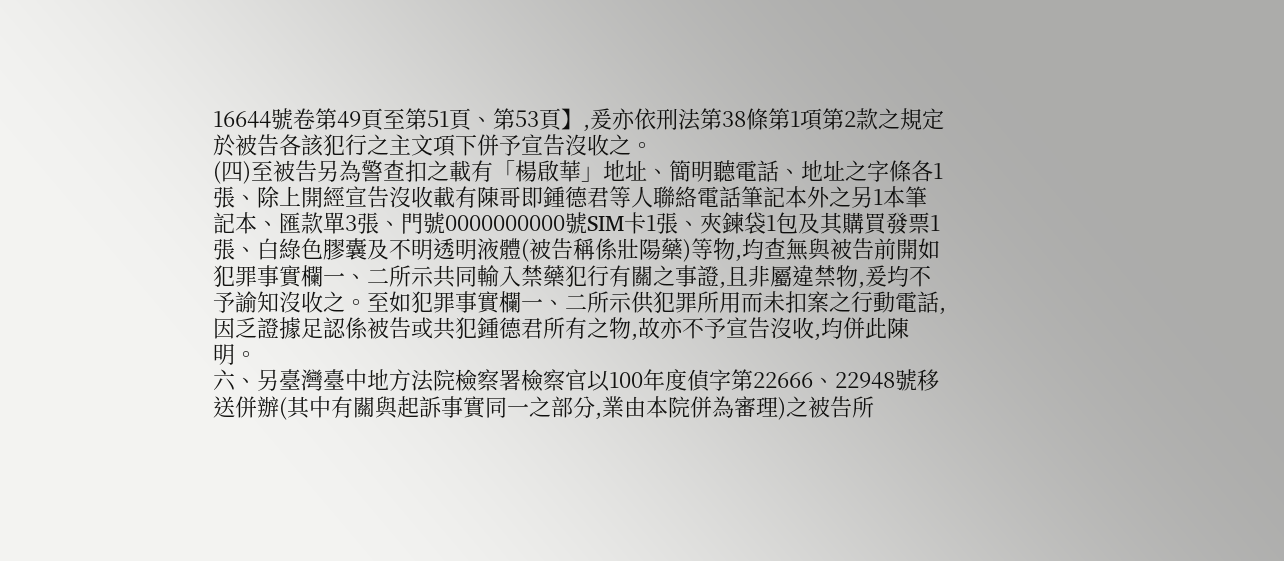16644號卷第49頁至第51頁、第53頁】,爰亦依刑法第38條第1項第2款之規定於被告各該犯行之主文項下併予宣告沒收之。
(四)至被告另為警查扣之載有「楊啟華」地址、簡明聽電話、地址之字條各1張、除上開經宣告沒收載有陳哥即鍾德君等人聯絡電話筆記本外之另1本筆記本、匯款單3張、門號0000000000號SIM卡1張、夾鍊袋1包及其購買發票1張、白綠色膠囊及不明透明液體(被告稱係壯陽藥)等物,均查無與被告前開如犯罪事實欄一、二所示共同輸入禁藥犯行有關之事證,且非屬違禁物,爰均不予諭知沒收之。至如犯罪事實欄一、二所示供犯罪所用而未扣案之行動電話,因乏證據足認係被告或共犯鍾德君所有之物,故亦不予宣告沒收,均併此陳明。
六、另臺灣臺中地方法院檢察署檢察官以100年度偵字第22666、22948號移送併辦(其中有關與起訴事實同一之部分,業由本院併為審理)之被告所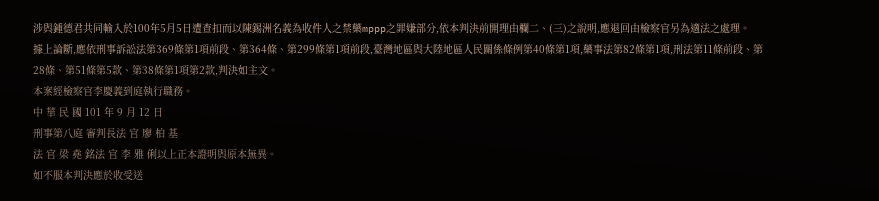涉與鍾德君共同輸入於100年5月5日遭查扣而以陳錫洲名義為收件人之禁藥mppp之罪嫌部分,依本判決前開理由欄二、(三)之說明,應退回由檢察官另為適法之處理。
據上論斷,應依刑事訴訟法第369條第1項前段、第364條、第299條第1項前段,臺灣地區與大陸地區人民關係條例第40條第1項,藥事法第82條第1項,刑法第11條前段、第28條、第51條第5款、第38條第1項第2款,判決如主文。
本案經檢察官李慶義到庭執行職務。
中 華 民 國 101 年 9 月 12 日
刑事第八庭 審判長法 官 廖 柏 基
法 官 梁 堯 銘法 官 李 雅 俐以上正本證明與原本無異。
如不服本判決應於收受送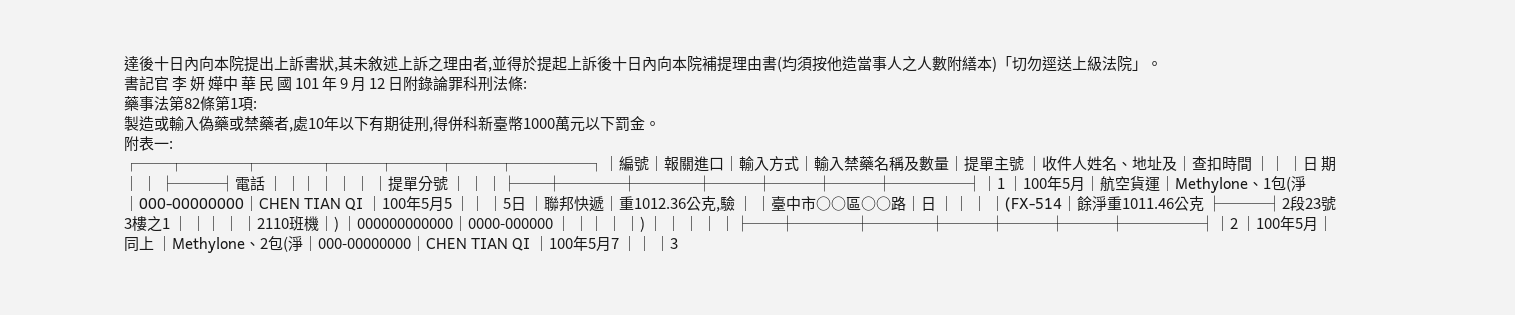達後十日內向本院提出上訴書狀,其未敘述上訴之理由者,並得於提起上訴後十日內向本院補提理由書(均須按他造當事人之人數附繕本)「切勿逕送上級法院」。
書記官 李 妍 嬅中 華 民 國 101 年 9 月 12 日附錄論罪科刑法條:
藥事法第82條第1項:
製造或輸入偽藥或禁藥者,處10年以下有期徒刑,得併科新臺幣1000萬元以下罰金。
附表一:
┌──┬────┬────┬───┬───┬───┬─────┐│編號│報關進口│輸入方式│輸入禁藥名稱及數量│提單主號 │收件人姓名、地址及│查扣時間 ││ │日 期│ │ ├───┤電話 │ ││ │ │ │ │提單分號 │ │ │├──┼────┼────┼───┼───┼───┼─────┤│1 │100年5月│航空貨運│Methylone、1包(淨│000-00000000│CHEN TIAN QI │100年5月5 ││ │5日 │聯邦快遞│重1012.36公克,驗 │ │臺中市○○區○○路│日 ││ │ │(FX-514│餘淨重1011.46公克 ├───┤2段23號3樓之1 │ ││ │ │2110班機│) │000000000000│0000-000000 │ ││ │ │) │ │ │ │ │├──┼────┼────┼───┼───┼───┼─────┤│2 │100年5月│同上 │Methylone、2包(淨│000-00000000│CHEN TIAN QI │100年5月7 ││ │3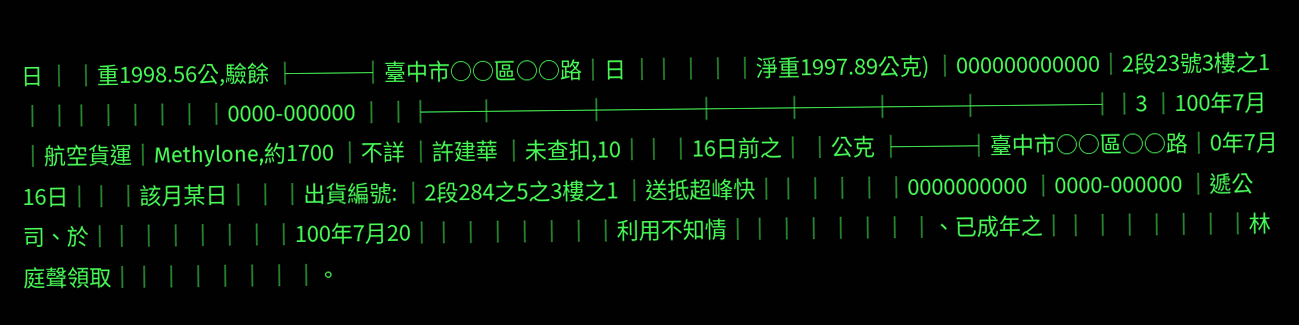日 │ │重1998.56公,驗餘 ├───┤臺中市○○區○○路│日 ││ │ │ │淨重1997.89公克) │000000000000│2段23號3樓之1 │ ││ │ │ │ │ │0000-000000 │ │├──┼────┼────┼───┼───┼───┼─────┤│3 │100年7月│航空貨運│Methylone,約1700 │不詳 │許建華 │未查扣,10││ │16日前之│ │公克 ├───┤臺中市○○區○○路│0年7月16日││ │該月某日│ │ │出貨編號: │2段284之5之3樓之1 │送抵超峰快││ │ │ │ │0000000000 │0000-000000 │遞公司、於││ │ │ │ │ │ │100年7月20││ │ │ │ │ │ │利用不知情││ │ │ │ │ │ │、已成年之││ │ │ │ │ │ │林庭聲領取││ │ │ │ │ │ │。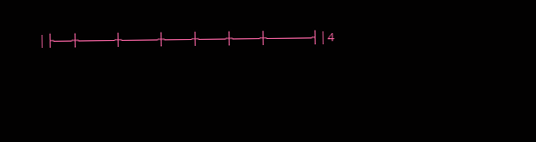│├──┼────┼────┼───┼───┼───┼─────┤│4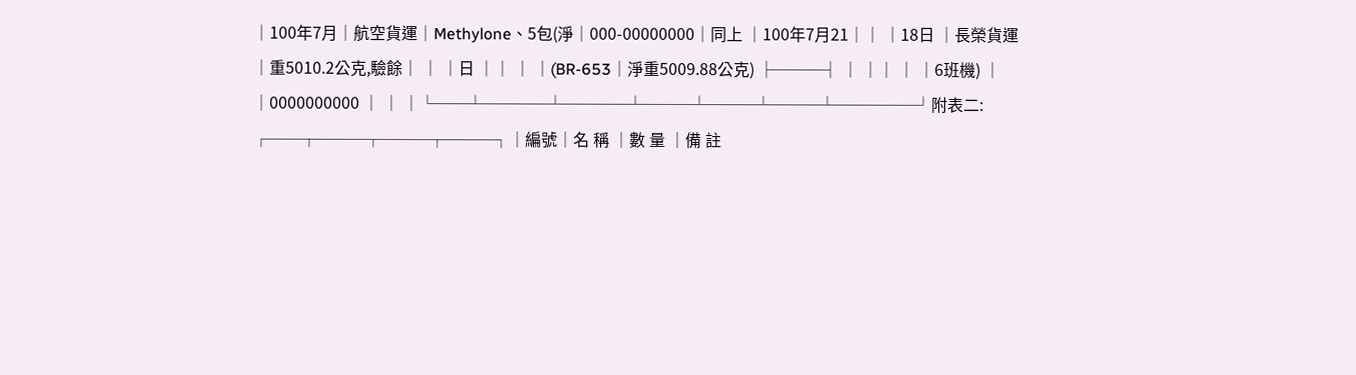│100年7月│航空貨運│Methylone、5包(淨│000-00000000│同上 │100年7月21││ │18日 │長榮貨運│重5010.2公克,驗餘│ │ │日 ││ │ │(BR-653│淨重5009.88公克) ├───┤ │ ││ │ │6班機) │ │0000000000 │ │ │└──┴────┴────┴───┴───┴───┴─────┘附表二:
┌──┬───┬───┬───┐│編號│名 稱 │數 量 │備 註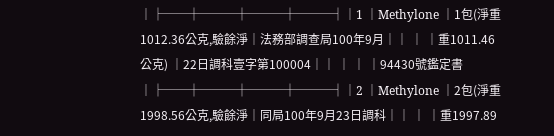│├──┼───┼───┼───┤│1 │Methylone │1包(淨重1012.36公克,驗餘淨│法務部調查局100年9月││ │ │重1011.46公克) │22日調科壹字第100004││ │ │ │94430號鑑定書 │├──┼───┼───┼───┤│2 │Methylone │2包(淨重1998.56公克,驗餘淨│同局100年9月23日調科││ │ │重1997.89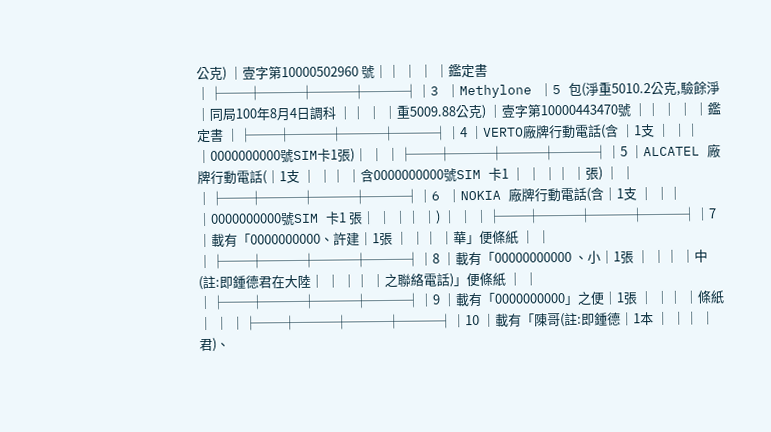公克) │壹字第10000502960 號││ │ │ │鑑定書 │├──┼───┼───┼───┤│3 │Methylone │5 包(淨重5010.2公克,驗餘淨│同局100年8月4日調科 ││ │ │重5009.88公克) │壹字第10000443470號 ││ │ │ │鑑定書 │├──┼───┼───┼───┤│4 │VERTO廠牌行動電話(含 │1支 │ ││ │0000000000號SIM卡1張)│ │ │├──┼───┼───┼───┤│5 │ALCATEL 廠牌行動電話(│1支 │ ││ │含0000000000號SIM 卡1 │ │ ││ │張) │ │ │├──┼───┼───┼───┤│6 │NOKIA 廠牌行動電話(含│1支 │ ││ │0000000000號SIM 卡1 張│ │ ││ │) │ │ │├──┼───┼───┼───┤│7 │載有「0000000000、許建│1張 │ ││ │華」便條紙 │ │ │├──┼───┼───┼───┤│8 │載有「00000000000 、小│1張 │ ││ │中(註:即鍾德君在大陸│ │ ││ │之聯絡電話)」便條紙 │ │ │├──┼───┼───┼───┤│9 │載有「0000000000」之便│1張 │ ││ │條紙 │ │ │├──┼───┼───┼───┤│10 │載有「陳哥(註:即鍾德│1本 │ ││ │君)、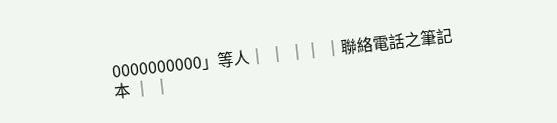0000000000」等人│ │ ││ │聯絡電話之筆記本 │ │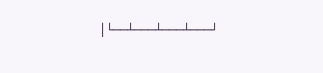│└──┴───┴───┴───┘